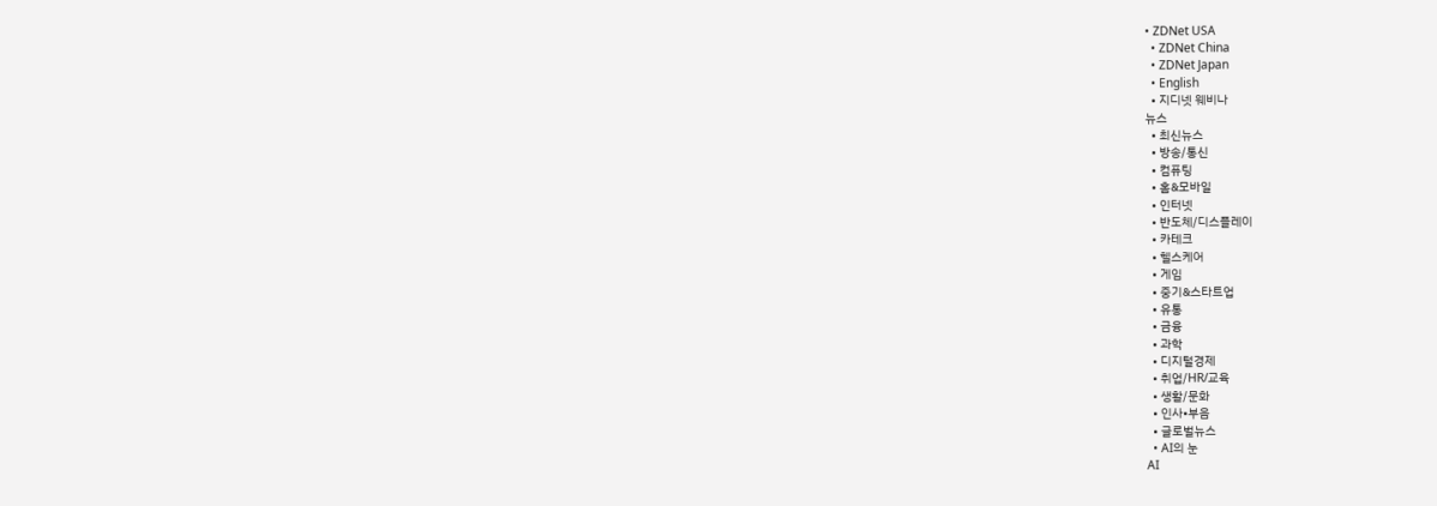• ZDNet USA
  • ZDNet China
  • ZDNet Japan
  • English
  • 지디넷 웨비나
뉴스
  • 최신뉴스
  • 방송/통신
  • 컴퓨팅
  • 홈&모바일
  • 인터넷
  • 반도체/디스플레이
  • 카테크
  • 헬스케어
  • 게임
  • 중기&스타트업
  • 유통
  • 금융
  • 과학
  • 디지털경제
  • 취업/HR/교육
  • 생활/문화
  • 인사•부음
  • 글로벌뉴스
  • AI의 눈
AI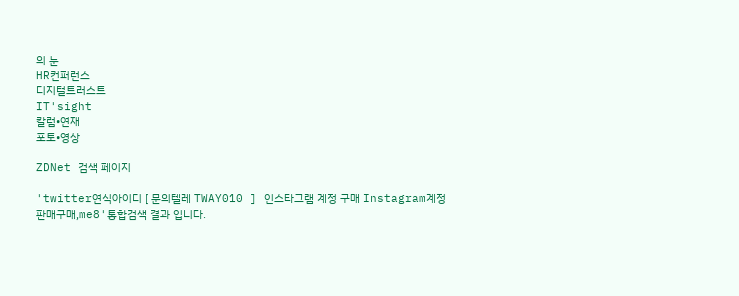의 눈
HR컨퍼런스
디지털트러스트
IT'sight
칼럼•연재
포토•영상

ZDNet 검색 페이지

'twitter연식아이디 [ 문의텔레 TWAY010 ] 인스타그램 계정 구매 Instagram계정판매구매,me8'통합검색 결과 입니다.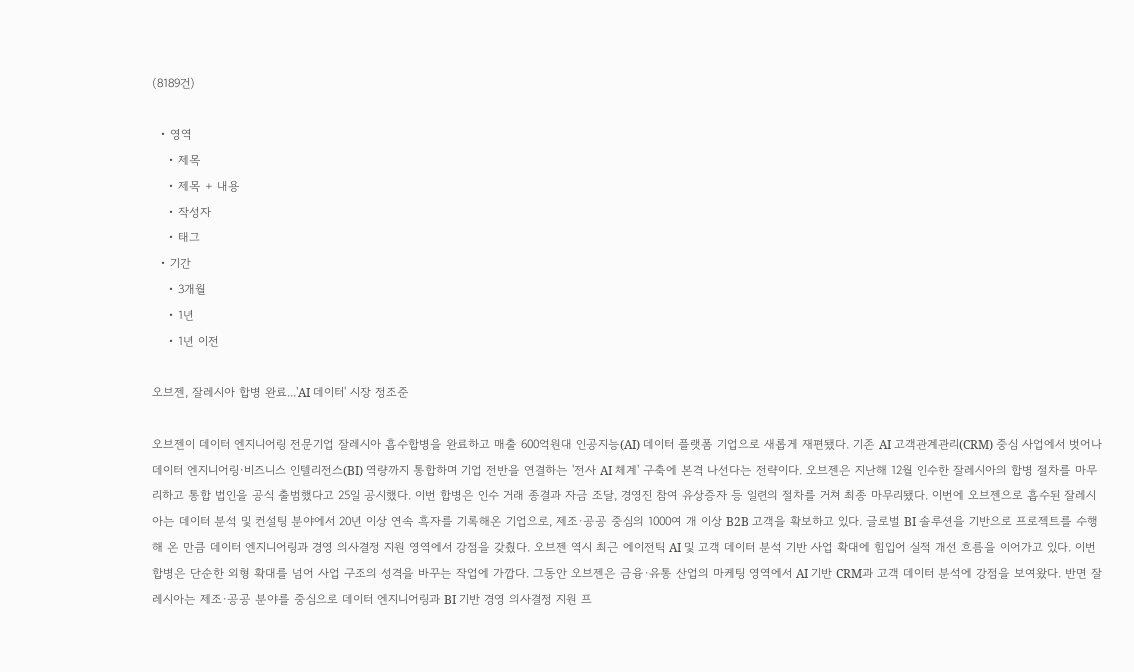(8189건)

  • 영역
    • 제목
    • 제목 + 내용
    • 작성자
    • 태그
  • 기간
    • 3개월
    • 1년
    • 1년 이전

오브젠, 잘레시아 합병 완료...'AI 데이터' 시장 정조준

오브젠이 데이터 엔지니어링 전문기업 잘레시아 흡수합병을 완료하고 매출 600억원대 인공지능(AI) 데이터 플랫폼 기업으로 새롭게 재편됐다. 기존 AI 고객관계관리(CRM) 중심 사업에서 벗어나 데이터 엔지니어링·비즈니스 인텔리전스(BI) 역량까지 통합하며 기업 전반을 연결하는 '전사 AI 체계' 구축에 본격 나선다는 전략이다. 오브젠은 지난해 12월 인수한 잘레시아의 합병 절차를 마무리하고 통합 법인을 공식 출범했다고 25일 공시했다. 이번 합병은 인수 거래 종결과 자금 조달, 경영진 참여 유상증자 등 일련의 절차를 거쳐 최종 마무리됐다. 이번에 오브젠으로 흡수된 잘레시아는 데이터 분석 및 컨설팅 분야에서 20년 이상 연속 흑자를 기록해온 기업으로, 제조·공공 중심의 1000여 개 이상 B2B 고객을 확보하고 있다. 글로벌 BI 솔루션을 기반으로 프로젝트를 수행해 온 만큼 데이터 엔지니어링과 경영 의사결정 지원 영역에서 강점을 갖췄다. 오브젠 역시 최근 에이전틱 AI 및 고객 데이터 분석 기반 사업 확대에 힘입어 실적 개선 흐름을 이어가고 있다. 이번 합병은 단순한 외형 확대를 넘어 사업 구조의 성격을 바꾸는 작업에 가깝다. 그동안 오브젠은 금융·유통 산업의 마케팅 영역에서 AI 기반 CRM과 고객 데이터 분석에 강점을 보여왔다. 반면 잘레시아는 제조·공공 분야를 중심으로 데이터 엔지니어링과 BI 기반 경영 의사결정 지원 프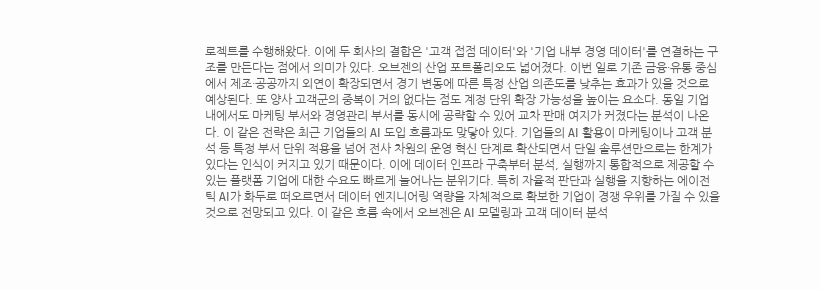로젝트를 수행해왔다. 이에 두 회사의 결합은 '고객 접점 데이터'와 '기업 내부 경영 데이터'를 연결하는 구조를 만든다는 점에서 의미가 있다. 오브젠의 산업 포트폴리오도 넓어졌다. 이번 일로 기존 금융·유통 중심에서 제조·공공까지 외연이 확장되면서 경기 변동에 따른 특정 산업 의존도를 낮추는 효과가 있을 것으로 예상된다. 또 양사 고객군의 중복이 거의 없다는 점도 계정 단위 확장 가능성을 높이는 요소다. 동일 기업 내에서도 마케팅 부서와 경영관리 부서를 동시에 공략할 수 있어 교차 판매 여지가 커졌다는 분석이 나온다. 이 같은 전략은 최근 기업들의 AI 도입 흐름과도 맞닿아 있다. 기업들의 AI 활용이 마케팅이나 고객 분석 등 특정 부서 단위 적용을 넘어 전사 차원의 운영 혁신 단계로 확산되면서 단일 솔루션만으로는 한계가 있다는 인식이 커지고 있기 때문이다. 이에 데이터 인프라 구축부터 분석, 실행까지 통합적으로 제공할 수 있는 플랫폼 기업에 대한 수요도 빠르게 늘어나는 분위기다. 특히 자율적 판단과 실행을 지향하는 에이전틱 AI가 화두로 떠오르면서 데이터 엔지니어링 역량을 자체적으로 확보한 기업이 경쟁 우위를 가질 수 있을 것으로 전망되고 있다. 이 같은 흐름 속에서 오브젠은 AI 모델링과 고객 데이터 분석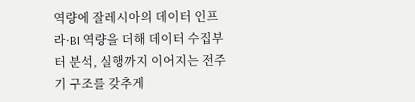역량에 잘레시아의 데이터 인프라·BI 역량을 더해 데이터 수집부터 분석, 실행까지 이어지는 전주기 구조를 갖추게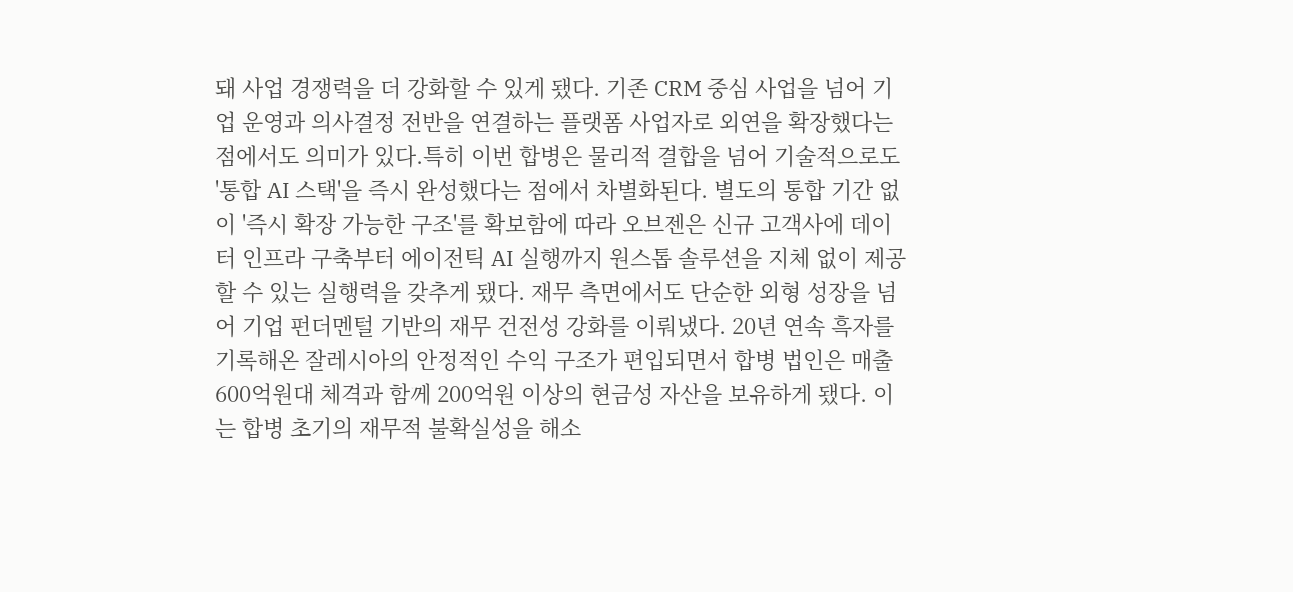돼 사업 경쟁력을 더 강화할 수 있게 됐다. 기존 CRM 중심 사업을 넘어 기업 운영과 의사결정 전반을 연결하는 플랫폼 사업자로 외연을 확장했다는 점에서도 의미가 있다.특히 이번 합병은 물리적 결합을 넘어 기술적으로도 '통합 AI 스택'을 즉시 완성했다는 점에서 차별화된다. 별도의 통합 기간 없이 '즉시 확장 가능한 구조'를 확보함에 따라 오브젠은 신규 고객사에 데이터 인프라 구축부터 에이전틱 AI 실행까지 원스톱 솔루션을 지체 없이 제공할 수 있는 실행력을 갖추게 됐다. 재무 측면에서도 단순한 외형 성장을 넘어 기업 펀더멘털 기반의 재무 건전성 강화를 이뤄냈다. 20년 연속 흑자를 기록해온 잘레시아의 안정적인 수익 구조가 편입되면서 합병 법인은 매출 600억원대 체격과 함께 200억원 이상의 현금성 자산을 보유하게 됐다. 이는 합병 초기의 재무적 불확실성을 해소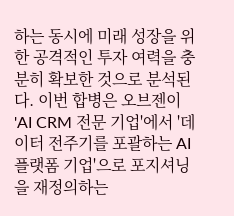하는 동시에 미래 성장을 위한 공격적인 투자 여력을 충분히 확보한 것으로 분석된다. 이번 합병은 오브젠이 'AI CRM 전문 기업'에서 '데이터 전주기를 포괄하는 AI 플랫폼 기업'으로 포지셔닝을 재정의하는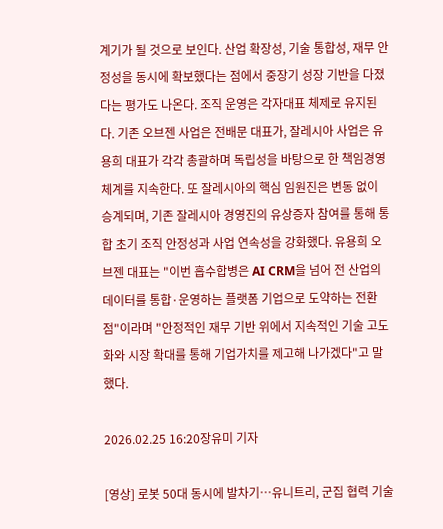계기가 될 것으로 보인다. 산업 확장성, 기술 통합성, 재무 안정성을 동시에 확보했다는 점에서 중장기 성장 기반을 다졌다는 평가도 나온다. 조직 운영은 각자대표 체제로 유지된다. 기존 오브젠 사업은 전배문 대표가, 잘레시아 사업은 유용희 대표가 각각 총괄하며 독립성을 바탕으로 한 책임경영 체계를 지속한다. 또 잘레시아의 핵심 임원진은 변동 없이 승계되며, 기존 잘레시아 경영진의 유상증자 참여를 통해 통합 초기 조직 안정성과 사업 연속성을 강화했다. 유용희 오브젠 대표는 "이번 흡수합병은 AI CRM을 넘어 전 산업의 데이터를 통합·운영하는 플랫폼 기업으로 도약하는 전환점"이라며 "안정적인 재무 기반 위에서 지속적인 기술 고도화와 시장 확대를 통해 기업가치를 제고해 나가겠다"고 말했다.

2026.02.25 16:20장유미 기자

[영상] 로봇 50대 동시에 발차기…유니트리, 군집 협력 기술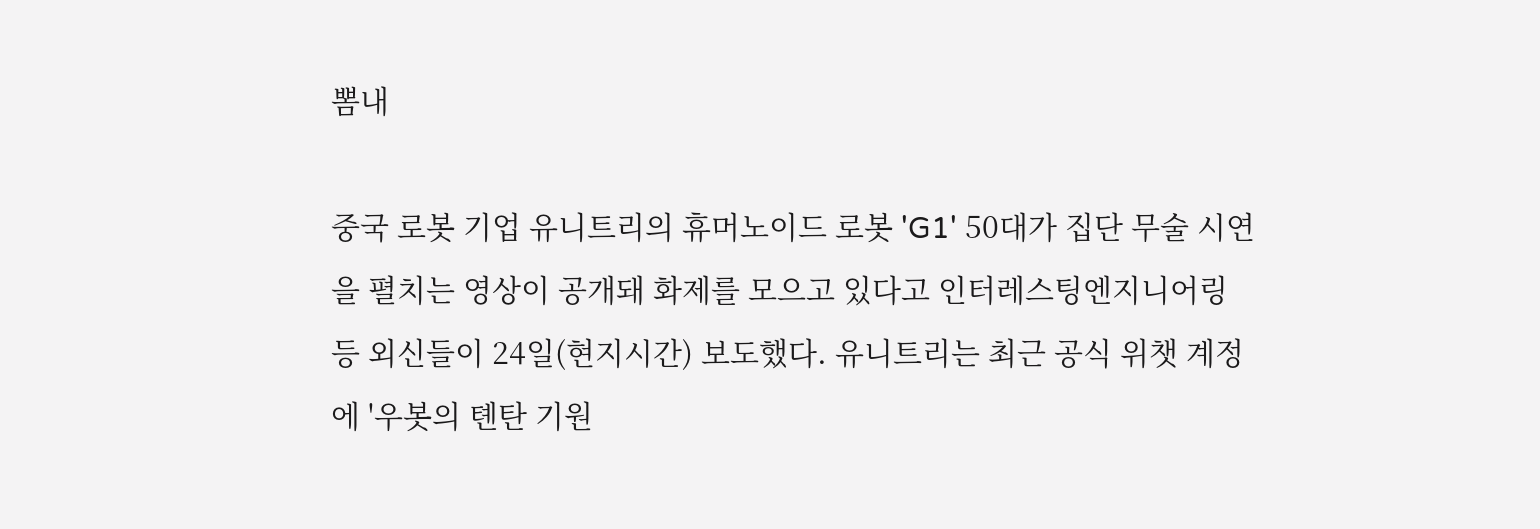뽐내

중국 로봇 기업 유니트리의 휴머노이드 로봇 'G1' 50대가 집단 무술 시연을 펼치는 영상이 공개돼 화제를 모으고 있다고 인터레스팅엔지니어링 등 외신들이 24일(현지시간) 보도했다. 유니트리는 최근 공식 위챗 계정에 '우봇의 톈탄 기원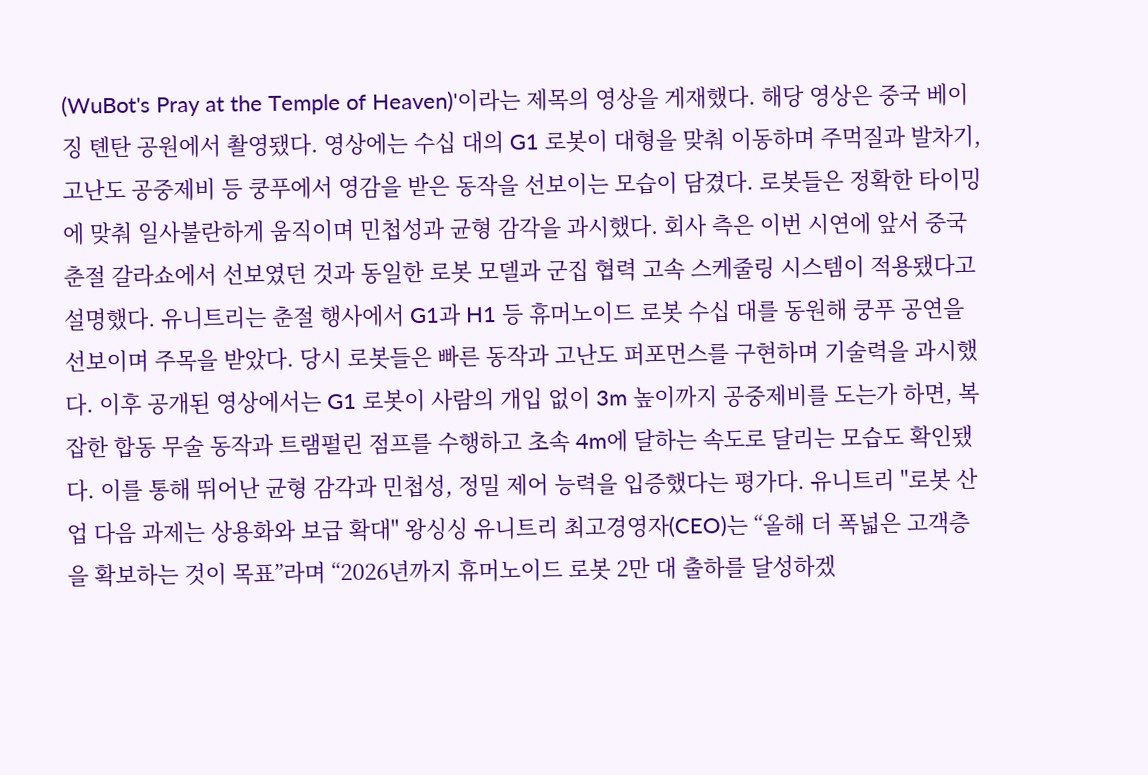(WuBot's Pray at the Temple of Heaven)'이라는 제목의 영상을 게재했다. 해당 영상은 중국 베이징 톈탄 공원에서 촬영됐다. 영상에는 수십 대의 G1 로봇이 대형을 맞춰 이동하며 주먹질과 발차기, 고난도 공중제비 등 쿵푸에서 영감을 받은 동작을 선보이는 모습이 담겼다. 로봇들은 정확한 타이밍에 맞춰 일사불란하게 움직이며 민첩성과 균형 감각을 과시했다. 회사 측은 이번 시연에 앞서 중국 춘절 갈라쇼에서 선보였던 것과 동일한 로봇 모델과 군집 협력 고속 스케줄링 시스템이 적용됐다고 설명했다. 유니트리는 춘절 행사에서 G1과 H1 등 휴머노이드 로봇 수십 대를 동원해 쿵푸 공연을 선보이며 주목을 받았다. 당시 로봇들은 빠른 동작과 고난도 퍼포먼스를 구현하며 기술력을 과시했다. 이후 공개된 영상에서는 G1 로봇이 사람의 개입 없이 3m 높이까지 공중제비를 도는가 하면, 복잡한 합동 무술 동작과 트램펄린 점프를 수행하고 초속 4m에 달하는 속도로 달리는 모습도 확인됐다. 이를 통해 뛰어난 균형 감각과 민첩성, 정밀 제어 능력을 입증했다는 평가다. 유니트리 "로봇 산업 다음 과제는 상용화와 보급 확대" 왕싱싱 유니트리 최고경영자(CEO)는 “올해 더 폭넓은 고객층을 확보하는 것이 목표”라며 “2026년까지 휴머노이드 로봇 2만 대 출하를 달성하겠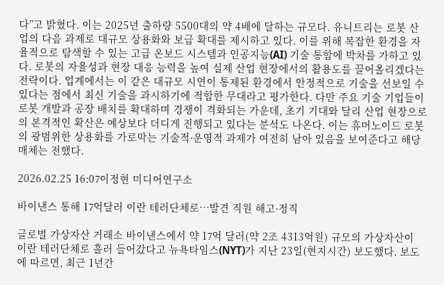다”고 밝혔다. 이는 2025년 출하량 5500대의 약 4배에 달하는 규모다. 유니트리는 로봇 산업의 다음 과제로 대규모 상용화와 보급 확대를 제시하고 있다. 이를 위해 복잡한 환경을 자율적으로 탐색할 수 있는 고급 온보드 시스템과 인공지능(AI) 기술 통합에 박차를 가하고 있다. 로봇의 자율성과 현장 대응 능력을 높여 실제 산업 현장에서의 활용도를 끌어올리겠다는 전략이다. 업계에서는 이 같은 대규모 시연이 통제된 환경에서 안정적으로 기술을 선보일 수 있다는 점에서 최신 기술을 과시하기에 적합한 무대라고 평가한다. 다만 주요 기술 기업들이 로봇 개발과 공장 배치를 확대하며 경쟁이 격화되는 가운데, 초기 기대와 달리 산업 현장으로의 본격적인 확산은 예상보다 더디게 진행되고 있다는 분석도 나온다. 이는 휴머노이드 로봇의 광범위한 상용화를 가로막는 기술적·운영적 과제가 여전히 남아 있음을 보여준다고 해당 매체는 전했다.

2026.02.25 16:07이정현 미디어연구소

바이낸스 통해 17억달러 이란 테러단체로…발견 직원 해고·정직

글로벌 가상자산 거래소 바이낸스에서 약 17억 달러(약 2조 4313억원) 규모의 가상자산이 이란 테러단체로 흘러 들어갔다고 뉴욕타임스(NYT)가 지난 23일(현지시간) 보도했다. 보도에 따르면, 최근 1년간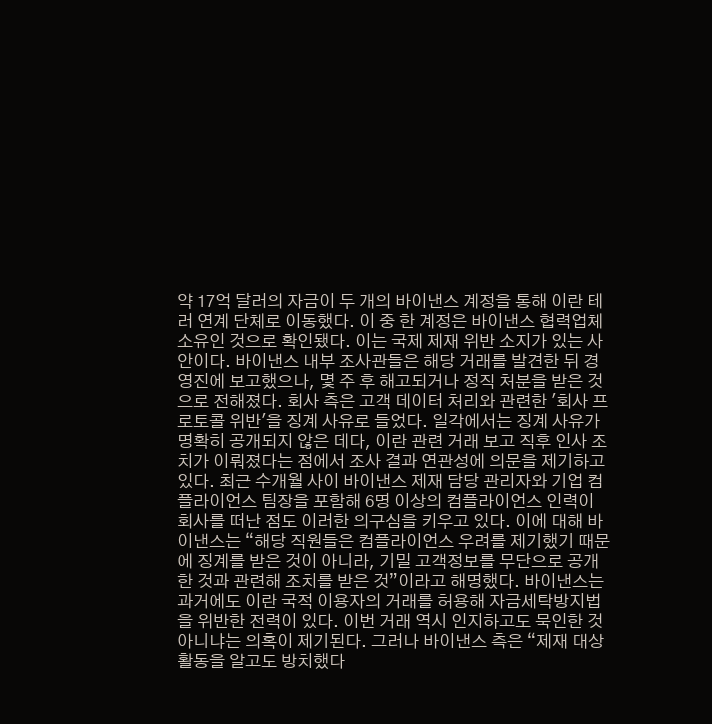약 17억 달러의 자금이 두 개의 바이낸스 계정을 통해 이란 테러 연계 단체로 이동했다. 이 중 한 계정은 바이낸스 협력업체 소유인 것으로 확인됐다. 이는 국제 제재 위반 소지가 있는 사안이다. 바이낸스 내부 조사관들은 해당 거래를 발견한 뒤 경영진에 보고했으나, 몇 주 후 해고되거나 정직 처분을 받은 것으로 전해졌다. 회사 측은 고객 데이터 처리와 관련한 '회사 프로토콜 위반'을 징계 사유로 들었다. 일각에서는 징계 사유가 명확히 공개되지 않은 데다, 이란 관련 거래 보고 직후 인사 조치가 이뤄졌다는 점에서 조사 결과 연관성에 의문을 제기하고 있다. 최근 수개월 사이 바이낸스 제재 담당 관리자와 기업 컴플라이언스 팀장을 포함해 6명 이상의 컴플라이언스 인력이 회사를 떠난 점도 이러한 의구심을 키우고 있다. 이에 대해 바이낸스는 “해당 직원들은 컴플라이언스 우려를 제기했기 때문에 징계를 받은 것이 아니라, 기밀 고객정보를 무단으로 공개한 것과 관련해 조치를 받은 것”이라고 해명했다. 바이낸스는 과거에도 이란 국적 이용자의 거래를 허용해 자금세탁방지법을 위반한 전력이 있다. 이번 거래 역시 인지하고도 묵인한 것 아니냐는 의혹이 제기된다. 그러나 바이낸스 측은 “제재 대상 활동을 알고도 방치했다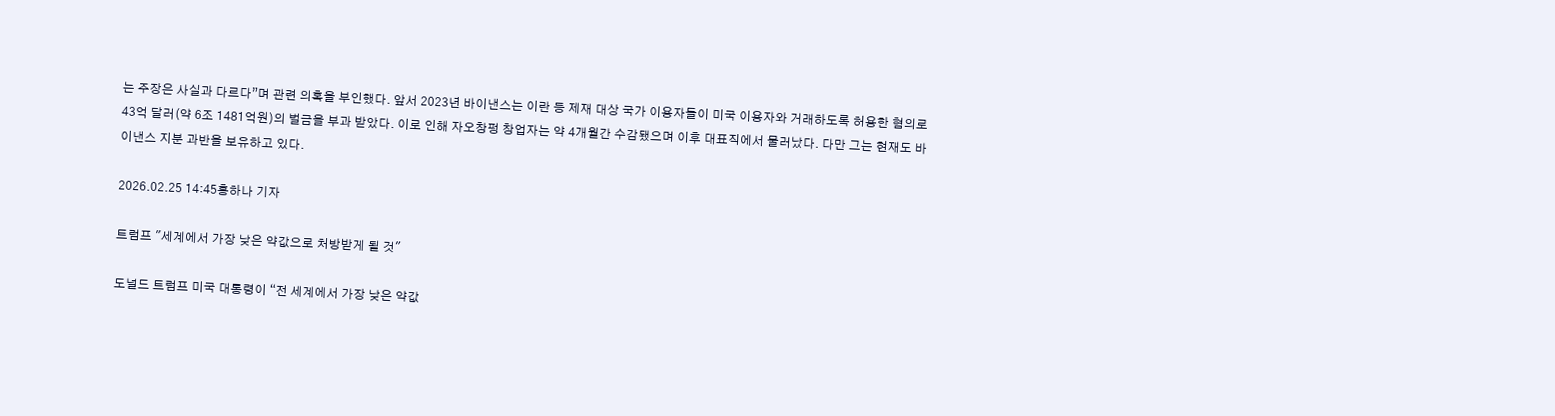는 주장은 사실과 다르다”며 관련 의혹을 부인했다. 앞서 2023년 바이낸스는 이란 등 제재 대상 국가 이용자들이 미국 이용자와 거래하도록 허용한 혐의로 43억 달러(약 6조 1481억원)의 벌금을 부과 받았다. 이로 인해 자오창펑 창업자는 약 4개월간 수감됐으며 이후 대표직에서 물러났다. 다만 그는 현재도 바이낸스 지분 과반을 보유하고 있다.

2026.02.25 14:45홍하나 기자

트럼프 "세계에서 가장 낮은 약값으로 처방받게 될 것"

도널드 트럼프 미국 대통령이 “전 세계에서 가장 낮은 약값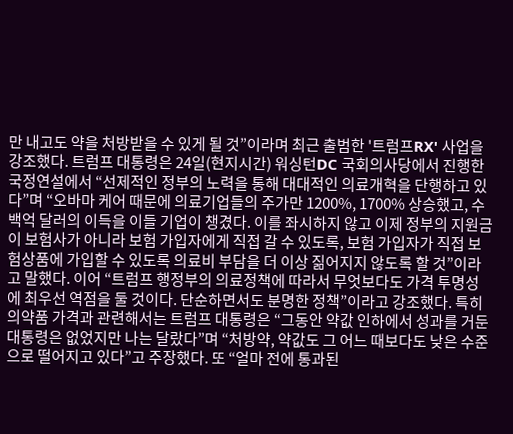만 내고도 약을 처방받을 수 있게 될 것”이라며 최근 출범한 '트럼프RX' 사업을 강조했다. 트럼프 대통령은 24일(현지시간) 워싱턴DC 국회의사당에서 진행한 국정연설에서 “선제적인 정부의 노력을 통해 대대적인 의료개혁을 단행하고 있다”며 “오바마 케어 때문에 의료기업들의 주가만 1200%, 1700% 상승했고, 수백억 달러의 이득을 이들 기업이 챙겼다. 이를 좌시하지 않고 이제 정부의 지원금이 보험사가 아니라 보험 가입자에게 직접 갈 수 있도록, 보험 가입자가 직접 보험상품에 가입할 수 있도록 의료비 부담을 더 이상 짊어지지 않도록 할 것”이라고 말했다. 이어 “트럼프 행정부의 의료정책에 따라서 무엇보다도 가격 투명성에 최우선 역점을 둘 것이다. 단순하면서도 분명한 정책”이라고 강조했다. 특히 의약품 가격과 관련해서는 트럼프 대통령은 “그동안 약값 인하에서 성과를 거둔 대통령은 없었지만 나는 달랐다”며 “처방약, 약값도 그 어느 때보다도 낮은 수준으로 떨어지고 있다”고 주장했다. 또 “얼마 전에 통과된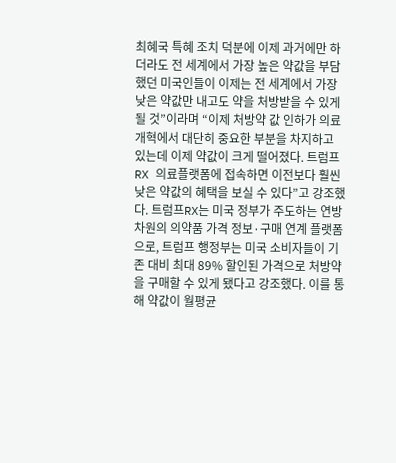최혜국 특혜 조치 덕분에 이제 과거에만 하더라도 전 세계에서 가장 높은 약값을 부담했던 미국인들이 이제는 전 세계에서 가장 낮은 약값만 내고도 약을 처방받을 수 있게 될 것”이라며 “이제 처방약 값 인하가 의료개혁에서 대단히 중요한 부분을 차지하고 있는데 이제 약값이 크게 떨어졌다. 트럼프RX 의료플랫폼에 접속하면 이전보다 훨씬 낮은 약값의 혜택을 보실 수 있다”고 강조했다. 트럼프RX는 미국 정부가 주도하는 연방 차원의 의약품 가격 정보·구매 연계 플랫폼으로, 트럼프 행정부는 미국 소비자들이 기존 대비 최대 89% 할인된 가격으로 처방약을 구매할 수 있게 됐다고 강조했다. 이를 통해 약값이 월평균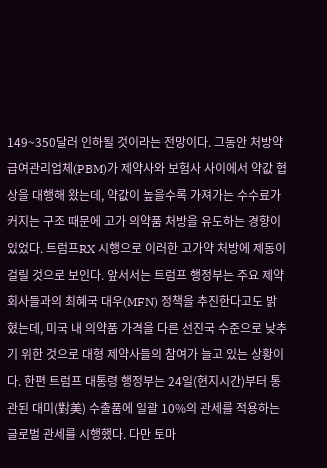149~350달러 인하될 것이라는 전망이다. 그동안 처방약급여관리업체(PBM)가 제약사와 보험사 사이에서 약값 협상을 대행해 왔는데, 약값이 높을수록 가져가는 수수료가 커지는 구조 때문에 고가 의약품 처방을 유도하는 경향이 있었다. 트럼프RX 시행으로 이러한 고가약 처방에 제동이 걸릴 것으로 보인다. 앞서서는 트럼프 행정부는 주요 제약회사들과의 최혜국 대우(MFN) 정책을 추진한다고도 밝혔는데, 미국 내 의약품 가격을 다른 선진국 수준으로 낮추기 위한 것으로 대형 제약사들의 참여가 늘고 있는 상황이다. 한편 트럼프 대통령 행정부는 24일(현지시간)부터 통관된 대미(對美) 수출품에 일괄 10%의 관세를 적용하는 글로벌 관세를 시행했다. 다만 토마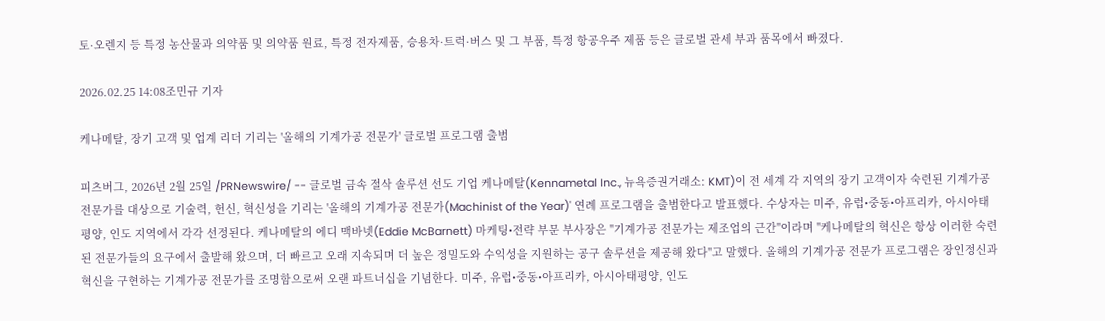토·오렌지 등 특정 농산물과 의약품 및 의약품 원료, 특정 전자제품, 승용차·트럭·버스 및 그 부품, 특정 항공우주 제품 등은 글로벌 관세 부과 품목에서 빠졌다.

2026.02.25 14:08조민규 기자

케나메탈, 장기 고객 및 업계 리더 기리는 '올해의 기계가공 전문가' 글로벌 프로그램 출범

피츠버그, 2026년 2월 25일 /PRNewswire/ -- 글로벌 금속 절삭 솔루션 선도 기업 케나메탈(Kennametal Inc., 뉴욕증권거래소: KMT)이 전 세계 각 지역의 장기 고객이자 숙련된 기계가공 전문가를 대상으로 기술력, 헌신, 혁신성을 기리는 '올해의 기계가공 전문가(Machinist of the Year)' 연례 프로그램을 출범한다고 발표했다. 수상자는 미주, 유럽•중동•아프리카, 아시아태평양, 인도 지역에서 각각 선정된다. 케나메탈의 에디 맥바넷(Eddie McBarnett) 마케팅•전략 부문 부사장은 "기계가공 전문가는 제조업의 근간"이라며 "케나메탈의 혁신은 항상 이러한 숙련된 전문가들의 요구에서 출발해 왔으며, 더 빠르고 오래 지속되며 더 높은 정밀도와 수익성을 지원하는 공구 솔루션을 제공해 왔다"고 말했다. 올해의 기계가공 전문가 프로그램은 장인정신과 혁신을 구현하는 기계가공 전문가를 조명함으로써 오랜 파트너십을 기념한다. 미주, 유럽•중동•아프리카, 아시아태평양, 인도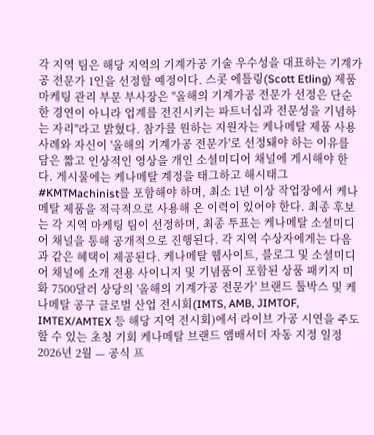각 지역 팀은 해당 지역의 기계가공 기술 우수성을 대표하는 기계가공 전문가 1인을 선정할 예정이다. 스콧 에틀링(Scott Etling) 제품 마케팅 관리 부문 부사장은 "올해의 기계가공 전문가 선정은 단순한 경연이 아니라 업계를 전진시키는 파트너십과 전문성을 기념하는 자리"라고 밝혔다. 참가를 원하는 지원자는 케나메탈 제품 사용 사례와 자신이 '올해의 기계가공 전문가'로 선정돼야 하는 이유를 담은 짧고 인상적인 영상을 개인 소셜미디어 채널에 게시해야 한다. 게시물에는 케나메탈 계정을 태그하고 해시태그 #KMTMachinist를 포함해야 하며, 최소 1년 이상 작업장에서 케나메탈 제품을 적극적으로 사용해 온 이력이 있어야 한다. 최종 후보는 각 지역 마케팅 팀이 선정하며, 최종 투표는 케나메탈 소셜미디어 채널을 통해 공개적으로 진행된다. 각 지역 수상자에게는 다음과 같은 혜택이 제공된다. 케나메탈 웹사이트, 블로그 및 소셜미디어 채널에 소개 전용 사이니지 및 기념품이 포함된 상품 패키지 미화 7500달러 상당의 '올해의 기계가공 전문가' 브랜드 툴박스 및 케나메탈 공구 글로벌 산업 전시회(IMTS, AMB, JIMTOF, IMTEX/AMTEX 등 해당 지역 전시회)에서 라이브 가공 시연을 주도할 수 있는 초청 기회 케나메탈 브랜드 앰배서더 자동 지정 일정 2026년 2월 — 공식 프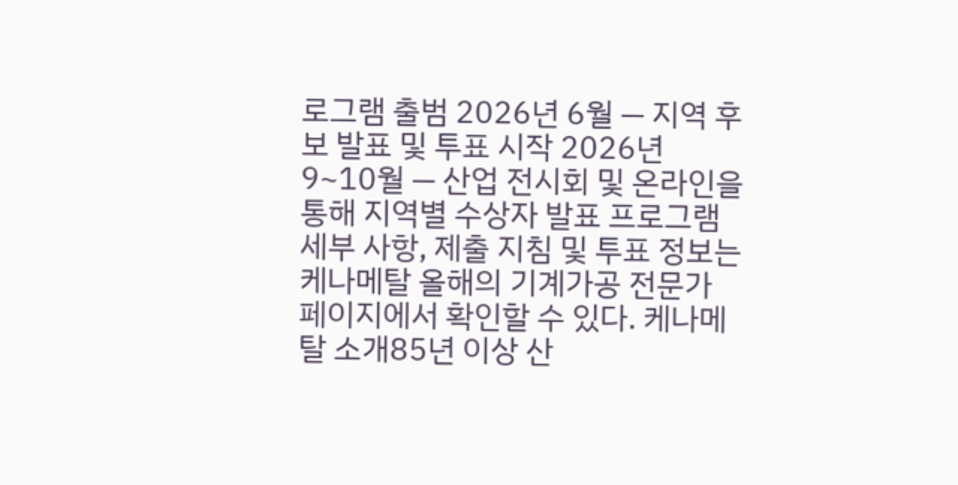로그램 출범 2026년 6월 — 지역 후보 발표 및 투표 시작 2026년 9~10월 — 산업 전시회 및 온라인을 통해 지역별 수상자 발표 프로그램 세부 사항, 제출 지침 및 투표 정보는 케나메탈 올해의 기계가공 전문가 페이지에서 확인할 수 있다. 케나메탈 소개85년 이상 산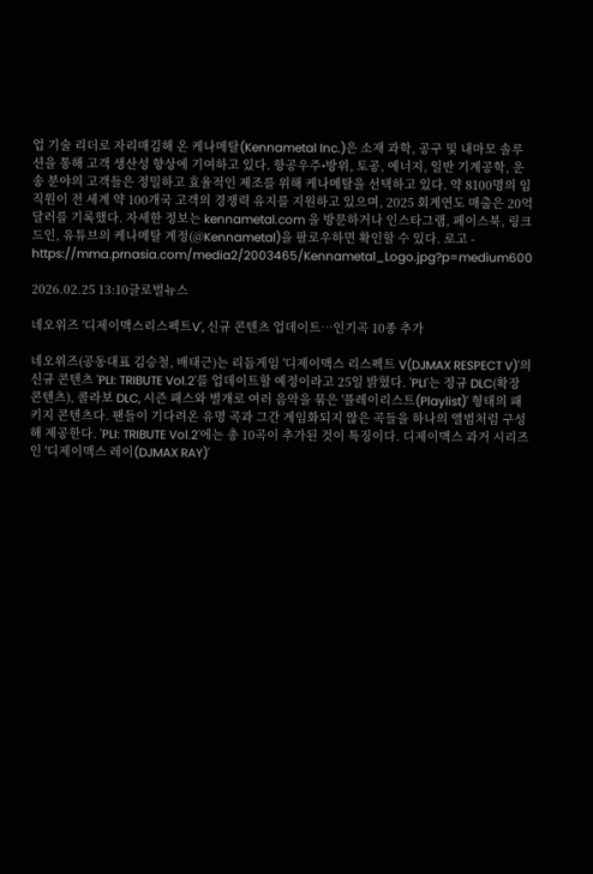업 기술 리더로 자리매김해 온 케나메탈(Kennametal Inc.)은 소재 과학, 공구 및 내마모 솔루션을 통해 고객 생산성 향상에 기여하고 있다. 항공우주•방위, 토공, 에너지, 일반 기계공학, 운송 분야의 고객들은 정밀하고 효율적인 제조를 위해 케나메탈을 선택하고 있다. 약 8100명의 임직원이 전 세계 약 100개국 고객의 경쟁력 유지를 지원하고 있으며, 2025 회계연도 매출은 20억 달러를 기록했다. 자세한 정보는 kennametal.com 을 방문하거나 인스타그램, 페이스북, 링크드인, 유튜브의 케나메탈 계정(@Kennametal)을 팔로우하면 확인할 수 있다. 로고 - https://mma.prnasia.com/media2/2003465/Kennametal_Logo.jpg?p=medium600

2026.02.25 13:10글로벌뉴스

네오위즈 '디제이맥스리스펙트V', 신규 콘텐츠 업데이트…인기곡 10종 추가

네오위즈(공동대표 김승철, 배태근)는 리듬게임 '디제이맥스 리스펙트 V(DJMAX RESPECT V)'의 신규 콘텐츠 'PLI: TRIBUTE Vol.2'를 업데이트할 예정이라고 25일 밝혔다. 'PLI'는 정규 DLC(확장콘텐츠), 콜라보 DLC, 시즌 패스와 별개로 여러 음악을 묶은 '플레이리스트(Playlist)' 형태의 패키지 콘텐츠다. 팬들이 기다려온 유명 곡과 그간 게임화되지 않은 곡들을 하나의 앨범처럼 구성해 제공한다. 'PLI: TRIBUTE Vol.2'에는 총 10곡이 추가된 것이 특징이다. 디제이맥스 과거 시리즈인 '디제이맥스 레이(DJMAX RAY)'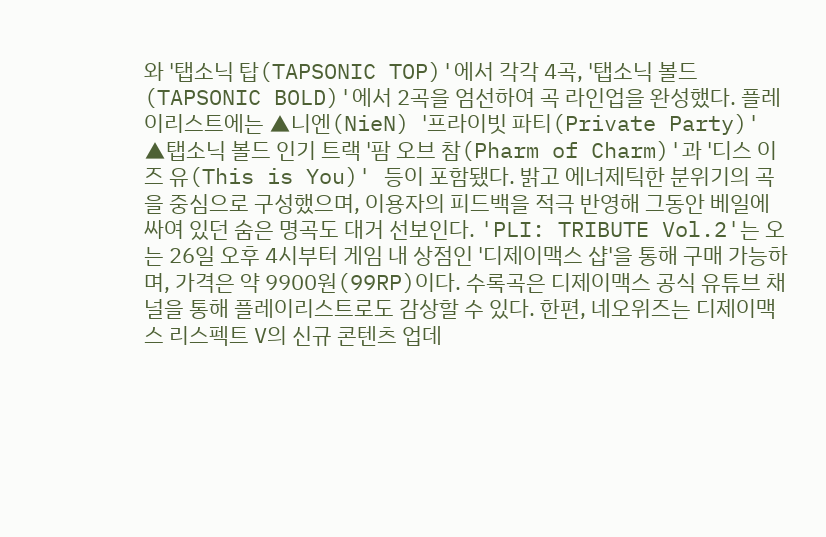와 '탭소닉 탑(TAPSONIC TOP)'에서 각각 4곡, '탭소닉 볼드(TAPSONIC BOLD)'에서 2곡을 엄선하여 곡 라인업을 완성했다. 플레이리스트에는 ▲니엔(NieN) '프라이빗 파티(Private Party)' ▲탭소닉 볼드 인기 트랙 '팜 오브 참(Pharm of Charm)'과 '디스 이즈 유(This is You)' 등이 포함됐다. 밝고 에너제틱한 분위기의 곡을 중심으로 구성했으며, 이용자의 피드백을 적극 반영해 그동안 베일에 싸여 있던 숨은 명곡도 대거 선보인다. 'PLI: TRIBUTE Vol.2'는 오는 26일 오후 4시부터 게임 내 상점인 '디제이맥스 샵'을 통해 구매 가능하며, 가격은 약 9900원(99RP)이다. 수록곡은 디제이맥스 공식 유튜브 채널을 통해 플레이리스트로도 감상할 수 있다. 한편, 네오위즈는 디제이맥스 리스펙트 V의 신규 콘텐츠 업데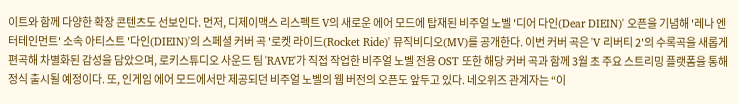이트와 함께 다양한 확장 콘텐츠도 선보인다. 먼저, 디제이맥스 리스펙트 V의 새로운 에어 모드에 탑재된 비주얼 노벨 '디어 다인(Dear DIEIN)' 오픈을 기념해 '레나 엔터테인먼트' 소속 아티스트 '다인(DIEIN)'의 스페셜 커버 곡 '로켓 라이드(Rocket Ride)' 뮤직비디오(MV)를 공개한다. 이번 커버 곡은 'V 리버티 2'의 수록곡을 새롭게 편곡해 차별화된 감성을 담았으며, 로키스튜디오 사운드 팀 'RAVE'가 직접 작업한 비주얼 노벨 전용 OST 또한 해당 커버 곡과 함께 3월 초 주요 스트리밍 플랫폼을 통해 정식 출시될 예정이다. 또, 인게임 에어 모드에서만 제공되던 비주얼 노벨의 웹 버전의 오픈도 앞두고 있다. 네오위즈 관계자는 “이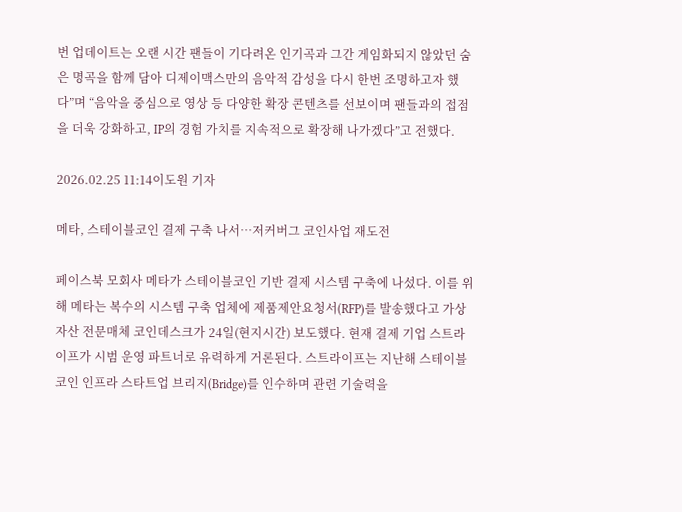번 업데이트는 오랜 시간 팬들이 기다려온 인기곡과 그간 게임화되지 않았던 숨은 명곡을 함께 담아 디제이맥스만의 음악적 감성을 다시 한번 조명하고자 했다”며 “음악을 중심으로 영상 등 다양한 확장 콘텐츠를 선보이며 팬들과의 접점을 더욱 강화하고, IP의 경험 가치를 지속적으로 확장해 나가겠다”고 전했다.

2026.02.25 11:14이도원 기자

메타, 스테이블코인 결제 구축 나서…저커버그 코인사업 재도전

페이스북 모회사 메타가 스테이블코인 기반 결제 시스템 구축에 나섰다. 이를 위해 메타는 복수의 시스템 구축 업체에 제품제안요청서(RFP)를 발송했다고 가상자산 전문매체 코인데스크가 24일(현지시간) 보도했다. 현재 결제 기업 스트라이프가 시범 운영 파트너로 유력하게 거론된다. 스트라이프는 지난해 스테이블코인 인프라 스타트업 브리지(Bridge)를 인수하며 관련 기술력을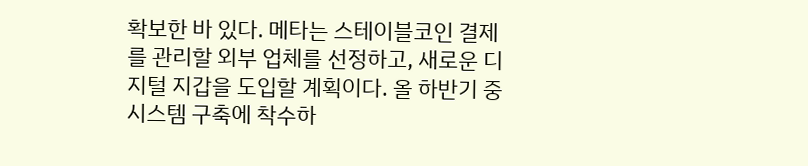확보한 바 있다. 메타는 스테이블코인 결제를 관리할 외부 업체를 선정하고, 새로운 디지털 지갑을 도입할 계획이다. 올 하반기 중 시스템 구축에 착수하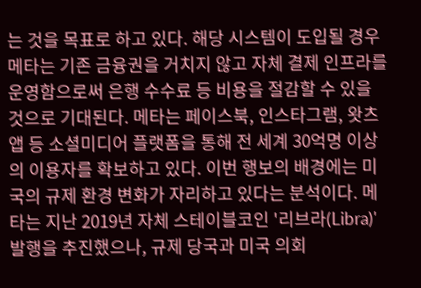는 것을 목표로 하고 있다. 해당 시스템이 도입될 경우 메타는 기존 금융권을 거치지 않고 자체 결제 인프라를 운영함으로써 은행 수수료 등 비용을 절감할 수 있을 것으로 기대된다. 메타는 페이스북, 인스타그램, 왓츠앱 등 소셜미디어 플랫폼을 통해 전 세계 30억명 이상의 이용자를 확보하고 있다. 이번 행보의 배경에는 미국의 규제 환경 변화가 자리하고 있다는 분석이다. 메타는 지난 2019년 자체 스테이블코인 '리브라(Libra)' 발행을 추진했으나, 규제 당국과 미국 의회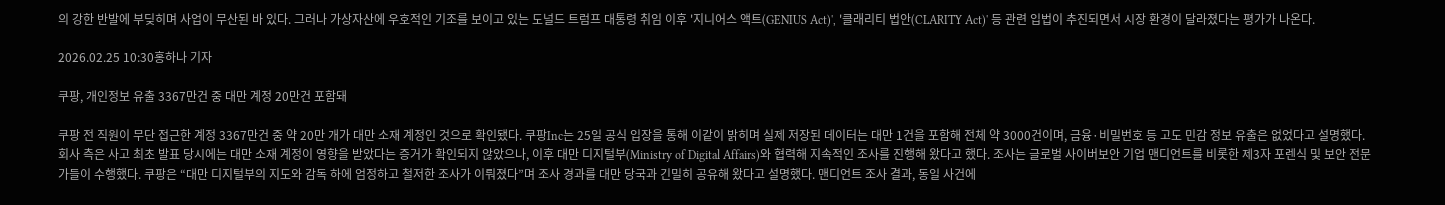의 강한 반발에 부딪히며 사업이 무산된 바 있다. 그러나 가상자산에 우호적인 기조를 보이고 있는 도널드 트럼프 대통령 취임 이후 '지니어스 액트(GENIUS Act)', '클래리티 법안(CLARITY Act)' 등 관련 입법이 추진되면서 시장 환경이 달라졌다는 평가가 나온다.

2026.02.25 10:30홍하나 기자

쿠팡, 개인정보 유출 3367만건 중 대만 계정 20만건 포함돼

쿠팡 전 직원이 무단 접근한 계정 3367만건 중 약 20만 개가 대만 소재 계정인 것으로 확인됐다. 쿠팡Inc는 25일 공식 입장을 통해 이같이 밝히며 실제 저장된 데이터는 대만 1건을 포함해 전체 약 3000건이며, 금융·비밀번호 등 고도 민감 정보 유출은 없었다고 설명했다. 회사 측은 사고 최초 발표 당시에는 대만 소재 계정이 영향을 받았다는 증거가 확인되지 않았으나, 이후 대만 디지털부(Ministry of Digital Affairs)와 협력해 지속적인 조사를 진행해 왔다고 했다. 조사는 글로벌 사이버보안 기업 맨디언트를 비롯한 제3자 포렌식 및 보안 전문가들이 수행했다. 쿠팡은 “대만 디지털부의 지도와 감독 하에 엄정하고 철저한 조사가 이뤄졌다”며 조사 경과를 대만 당국과 긴밀히 공유해 왔다고 설명했다. 맨디언트 조사 결과, 동일 사건에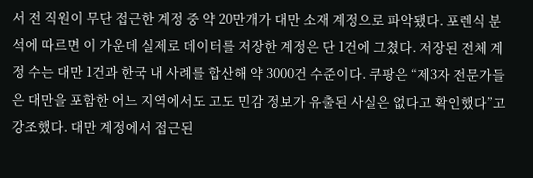서 전 직원이 무단 접근한 계정 중 약 20만개가 대만 소재 계정으로 파악됐다. 포렌식 분석에 따르면 이 가운데 실제로 데이터를 저장한 계정은 단 1건에 그쳤다. 저장된 전체 계정 수는 대만 1건과 한국 내 사례를 합산해 약 3000건 수준이다. 쿠팡은 “제3자 전문가들은 대만을 포함한 어느 지역에서도 고도 민감 정보가 유출된 사실은 없다고 확인했다”고 강조했다. 대만 계정에서 접근된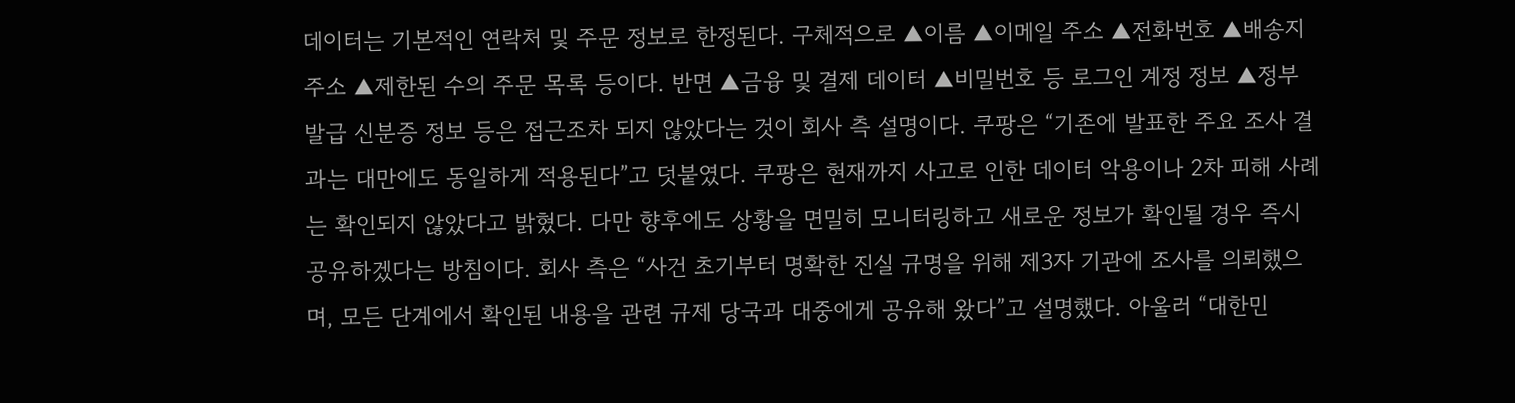데이터는 기본적인 연락처 및 주문 정보로 한정된다. 구체적으로 ▲이름 ▲이메일 주소 ▲전화번호 ▲배송지 주소 ▲제한된 수의 주문 목록 등이다. 반면 ▲금융 및 결제 데이터 ▲비밀번호 등 로그인 계정 정보 ▲정부 발급 신분증 정보 등은 접근조차 되지 않았다는 것이 회사 측 설명이다. 쿠팡은 “기존에 발표한 주요 조사 결과는 대만에도 동일하게 적용된다”고 덧붙였다. 쿠팡은 현재까지 사고로 인한 데이터 악용이나 2차 피해 사례는 확인되지 않았다고 밝혔다. 다만 향후에도 상황을 면밀히 모니터링하고 새로운 정보가 확인될 경우 즉시 공유하겠다는 방침이다. 회사 측은 “사건 초기부터 명확한 진실 규명을 위해 제3자 기관에 조사를 의뢰했으며, 모든 단계에서 확인된 내용을 관련 규제 당국과 대중에게 공유해 왔다”고 설명했다. 아울러 “대한민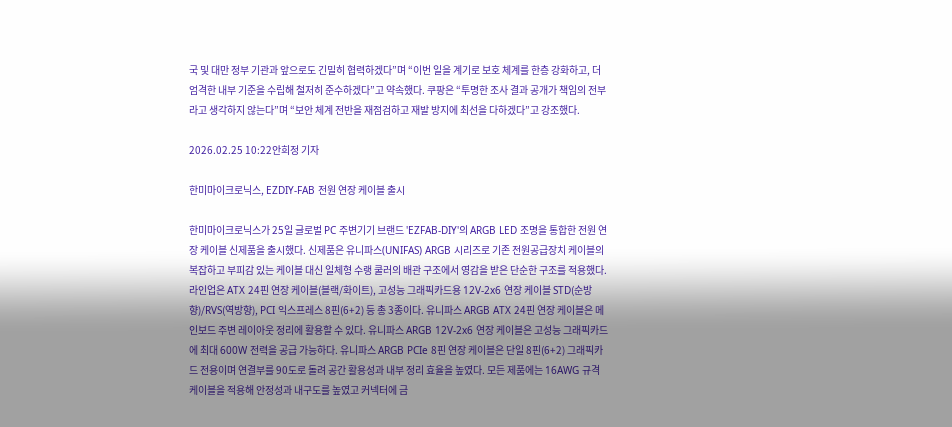국 및 대만 정부 기관과 앞으로도 긴밀히 협력하겠다”며 “이번 일을 계기로 보호 체계를 한층 강화하고, 더 엄격한 내부 기준을 수립해 철저히 준수하겠다”고 약속했다. 쿠팡은 “투명한 조사 결과 공개가 책임의 전부라고 생각하지 않는다”며 “보안 체계 전반을 재점검하고 재발 방지에 최선을 다하겠다”고 강조했다.

2026.02.25 10:22안희정 기자

한미마이크로닉스, EZDIY-FAB 전원 연장 케이블 출시

한미마이크로닉스가 25일 글로벌 PC 주변기기 브랜드 'EZFAB-DIY'의 ARGB LED 조명을 통합한 전원 연장 케이블 신제품을 출시했다. 신제품은 유니파스(UNIFAS) ARGB 시리즈로 기존 전원공급장치 케이블의 복잡하고 부피감 있는 케이블 대신 일체형 수랭 쿨러의 배관 구조에서 영감을 받은 단순한 구조를 적용했다. 라인업은 ATX 24핀 연장 케이블(블랙/화이트), 고성능 그래픽카드용 12V-2x6 연장 케이블 STD(순방향)/RVS(역방향), PCI 익스프레스 8핀(6+2) 등 총 3종이다. 유니파스 ARGB ATX 24핀 연장 케이블은 메인보드 주변 레이아웃 정리에 활용할 수 있다. 유니파스 ARGB 12V-2x6 연장 케이블은 고성능 그래픽카드에 최대 600W 전력을 공급 가능하다. 유니파스 ARGB PCIe 8핀 연장 케이블은 단일 8핀(6+2) 그래픽카드 전용이며 연결부를 90도로 돌려 공간 활용성과 내부 정리 효율을 높였다. 모든 제품에는 16AWG 규격 케이블을 적용해 안정성과 내구도를 높였고 커넥터에 금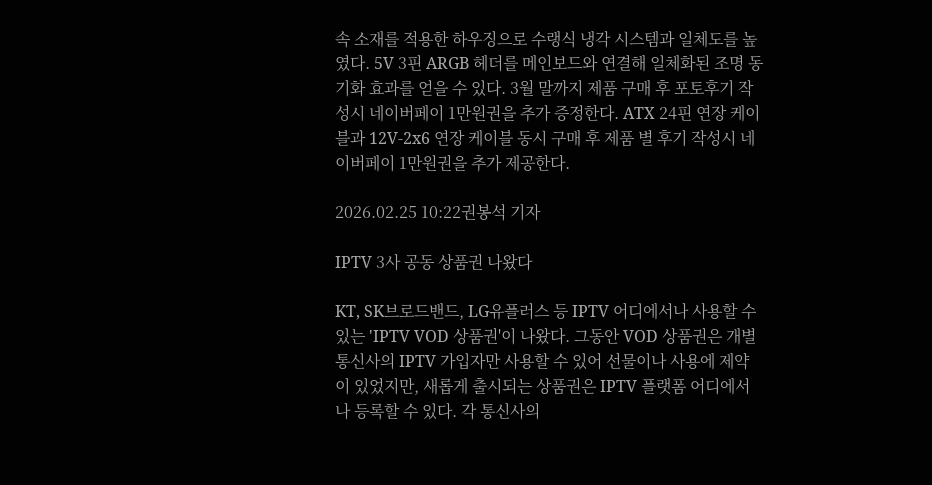속 소재를 적용한 하우징으로 수랭식 냉각 시스템과 일체도를 높였다. 5V 3핀 ARGB 헤더를 메인보드와 연결해 일체화된 조명 동기화 효과를 얻을 수 있다. 3월 말까지 제품 구매 후 포토후기 작성시 네이버페이 1만원권을 추가 증정한다. ATX 24핀 연장 케이블과 12V-2x6 연장 케이블 동시 구매 후 제품 별 후기 작성시 네이버페이 1만원권을 추가 제공한다.

2026.02.25 10:22권봉석 기자

IPTV 3사 공동 상품권 나왔다

KT, SK브로드밴드, LG유플러스 등 IPTV 어디에서나 사용할 수 있는 'IPTV VOD 상품권'이 나왔다. 그동안 VOD 상품권은 개별 통신사의 IPTV 가입자만 사용할 수 있어 선물이나 사용에 제약이 있었지만, 새롭게 출시되는 상품권은 IPTV 플랫폼 어디에서나 등록할 수 있다. 각 통신사의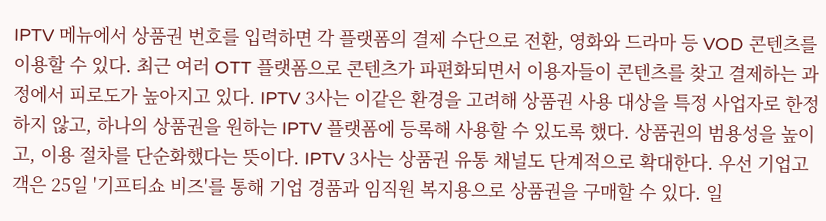IPTV 메뉴에서 상품권 번호를 입력하면 각 플랫폼의 결제 수단으로 전환, 영화와 드라마 등 VOD 콘텐츠를 이용할 수 있다. 최근 여러 OTT 플랫폼으로 콘텐츠가 파편화되면서 이용자들이 콘텐츠를 찾고 결제하는 과정에서 피로도가 높아지고 있다. IPTV 3사는 이같은 환경을 고려해 상품권 사용 대상을 특정 사업자로 한정하지 않고, 하나의 상품권을 원하는 IPTV 플랫폼에 등록해 사용할 수 있도록 했다. 상품권의 범용성을 높이고, 이용 절차를 단순화했다는 뜻이다. IPTV 3사는 상품권 유통 채널도 단계적으로 확대한다. 우선 기업고객은 25일 '기프티쇼 비즈'를 통해 기업 경품과 임직원 복지용으로 상품권을 구매할 수 있다. 일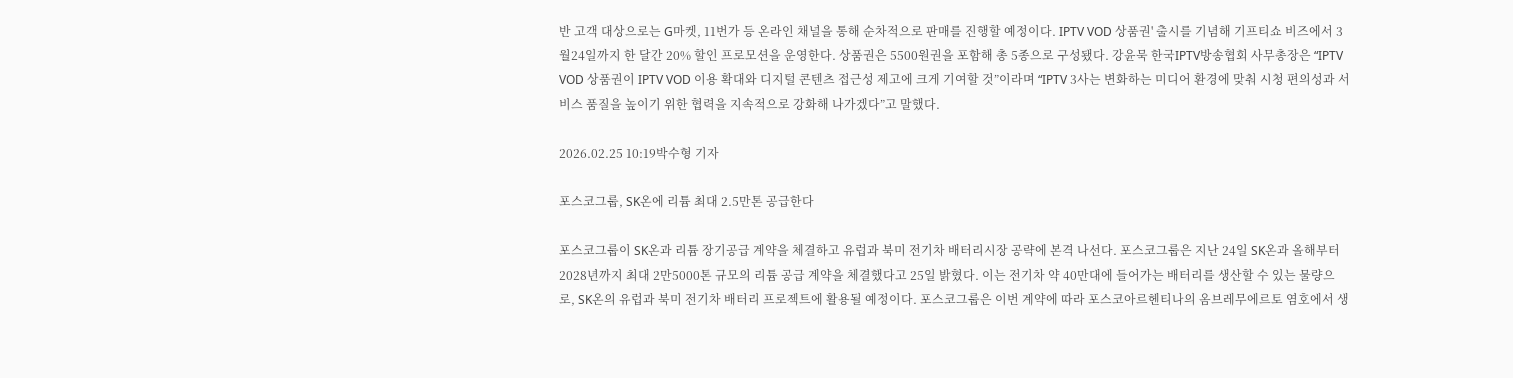반 고객 대상으로는 G마켓, 11번가 등 온라인 채널을 통해 순차적으로 판매를 진행할 예정이다. IPTV VOD 상품권' 출시를 기념해 기프티쇼 비즈에서 3월24일까지 한 달간 20% 할인 프로모션을 운영한다. 상품권은 5500원권을 포함해 총 5종으로 구성됐다. 강윤묵 한국IPTV방송협회 사무총장은 “IPTV VOD 상품권이 IPTV VOD 이용 확대와 디지털 콘텐츠 접근성 제고에 크게 기여할 것”이라며 “IPTV 3사는 변화하는 미디어 환경에 맞춰 시청 편의성과 서비스 품질을 높이기 위한 협력을 지속적으로 강화해 나가겠다”고 말했다.

2026.02.25 10:19박수형 기자

포스코그룹, SK온에 리튬 최대 2.5만톤 공급한다

포스코그룹이 SK온과 리튬 장기공급 계약을 체결하고 유럽과 북미 전기차 배터리시장 공략에 본격 나선다. 포스코그룹은 지난 24일 SK온과 올해부터 2028년까지 최대 2만5000톤 규모의 리튬 공급 계약을 체결했다고 25일 밝혔다. 이는 전기차 약 40만대에 들어가는 배터리를 생산할 수 있는 물량으로, SK온의 유럽과 북미 전기차 배터리 프로젝트에 활용될 예정이다. 포스코그룹은 이번 계약에 따라 포스코아르헨티나의 옴브레무에르토 염호에서 생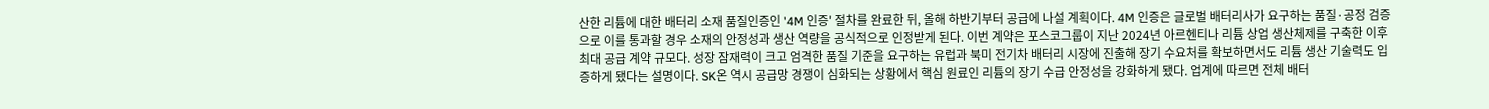산한 리튬에 대한 배터리 소재 품질인증인 '4M 인증' 절차를 완료한 뒤, 올해 하반기부터 공급에 나설 계획이다. 4M 인증은 글로벌 배터리사가 요구하는 품질·공정 검증으로 이를 통과할 경우 소재의 안정성과 생산 역량을 공식적으로 인정받게 된다. 이번 계약은 포스코그룹이 지난 2024년 아르헨티나 리튬 상업 생산체제를 구축한 이후 최대 공급 계약 규모다. 성장 잠재력이 크고 엄격한 품질 기준을 요구하는 유럽과 북미 전기차 배터리 시장에 진출해 장기 수요처를 확보하면서도 리튬 생산 기술력도 입증하게 됐다는 설명이다. SK온 역시 공급망 경쟁이 심화되는 상황에서 핵심 원료인 리튬의 장기 수급 안정성을 강화하게 됐다. 업계에 따르면 전체 배터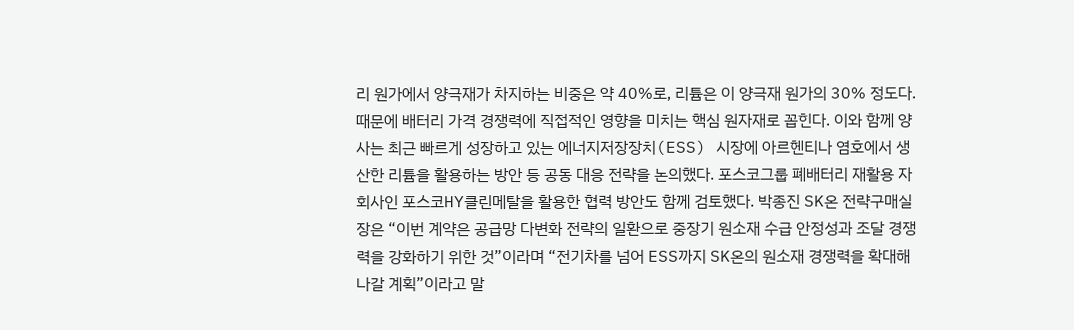리 원가에서 양극재가 차지하는 비중은 약 40%로, 리튬은 이 양극재 원가의 30% 정도다. 때문에 배터리 가격 경쟁력에 직접적인 영향을 미치는 핵심 원자재로 꼽힌다. 이와 함께 양사는 최근 빠르게 성장하고 있는 에너지저장장치(ESS) 시장에 아르헨티나 염호에서 생산한 리튬을 활용하는 방안 등 공동 대응 전략을 논의했다. 포스코그룹 폐배터리 재활용 자회사인 포스코HY클린메탈을 활용한 협력 방안도 함께 검토했다. 박종진 SK온 전략구매실장은 “이번 계약은 공급망 다변화 전략의 일환으로 중장기 원소재 수급 안정성과 조달 경쟁력을 강화하기 위한 것”이라며 “전기차를 넘어 ESS까지 SK온의 원소재 경쟁력을 확대해 나갈 계획”이라고 말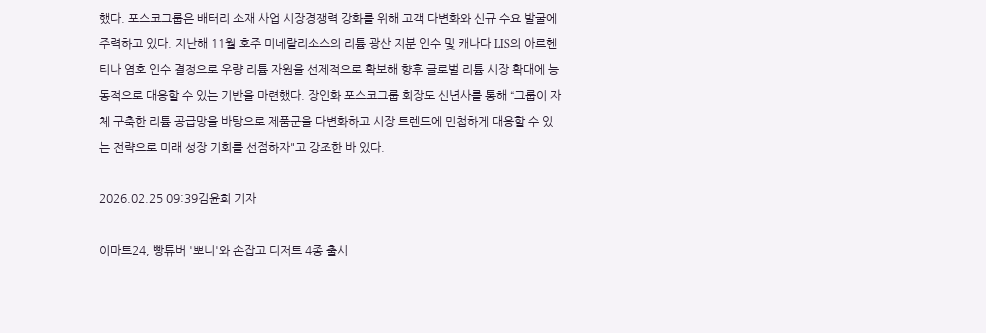했다. 포스코그룹은 배터리 소재 사업 시장경쟁력 강화를 위해 고객 다변화와 신규 수요 발굴에 주력하고 있다. 지난해 11월 호주 미네랄리소스의 리튬 광산 지분 인수 및 캐나다 LIS의 아르헨티나 염호 인수 결정으로 우량 리튬 자원을 선제적으로 확보해 향후 글로벌 리튬 시장 확대에 능동적으로 대응할 수 있는 기반을 마련했다. 장인화 포스코그룹 회장도 신년사를 통해 “그룹이 자체 구축한 리튬 공급망을 바탕으로 제품군을 다변화하고 시장 트렌드에 민첩하게 대응할 수 있는 전략으로 미래 성장 기회를 선점하자"고 강조한 바 있다.

2026.02.25 09:39김윤희 기자

이마트24, 빵튜버 '뽀니'와 손잡고 디저트 4종 출시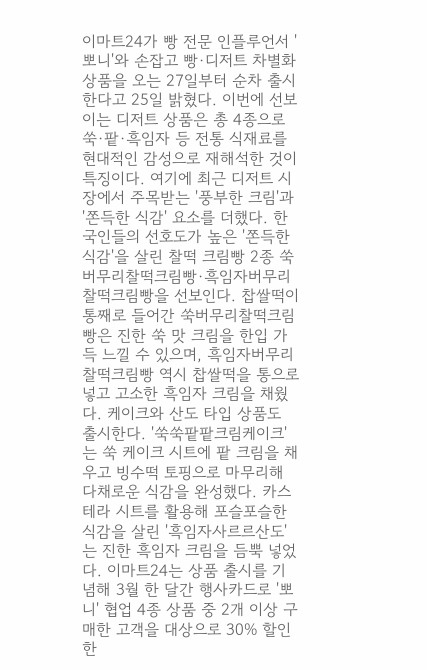이마트24가 빵 전문 인플루언서 '뽀니'와 손잡고 빵·디저트 차별화 상품을 오는 27일부터 순차 출시한다고 25일 밝혔다. 이번에 선보이는 디저트 상품은 총 4종으로 쑥·팥·흑임자 등 전통 식재료를 현대적인 감성으로 재해석한 것이 특징이다. 여기에 최근 디저트 시장에서 주목받는 '풍부한 크림'과 '쫀득한 식감' 요소를 더했다. 한국인들의 선호도가 높은 '쫀득한 식감'을 살린 찰떡 크림빵 2종 쑥버무리찰떡크림빵·흑임자버무리찰떡크림빵을 선보인다. 찹쌀떡이 통째로 들어간 쑥버무리찰떡크림빵은 진한 쑥 맛 크림을 한입 가득 느낄 수 있으며, 흑임자버무리찰떡크림빵 역시 찹쌀떡을 통으로 넣고 고소한 흑임자 크림을 채웠다. 케이크와 산도 타입 상품도 출시한다. '쑥쑥팥팥크림케이크'는 쑥 케이크 시트에 팥 크림을 채우고 빙수떡 토핑으로 마무리해 다채로운 식감을 완성했다. 카스테라 시트를 활용해 포슬포슬한 식감을 살린 '흑임자사르르산도'는 진한 흑임자 크림을 듬뿍 넣었다. 이마트24는 상품 출시를 기념해 3월 한 달간 행사카드로 '뽀니' 협업 4종 상품 중 2개 이상 구매한 고객을 대상으로 30% 할인한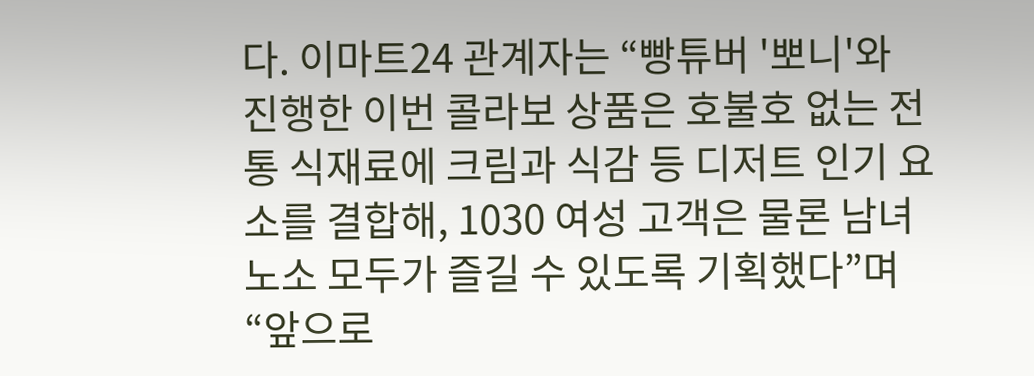다. 이마트24 관계자는 “빵튜버 '뽀니'와 진행한 이번 콜라보 상품은 호불호 없는 전통 식재료에 크림과 식감 등 디저트 인기 요소를 결합해, 1030 여성 고객은 물론 남녀노소 모두가 즐길 수 있도록 기획했다”며 “앞으로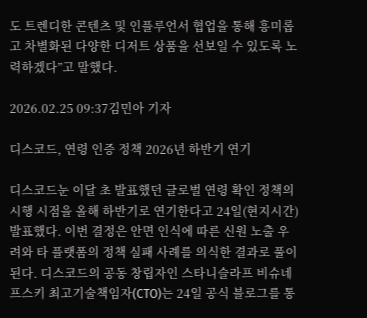도 트렌디한 콘텐츠 및 인플루언서 협업을 통해 흥미롭고 차별화된 다양한 디저트 상품을 선보일 수 있도록 노력하겠다”고 말했다.

2026.02.25 09:37김민아 기자

디스코드, 연령 인증 정책 2026년 하반기 연기

디스코드눈 이달 초 발표했던 글로벌 연령 확인 정책의 시행 시점을 올해 하반기로 연기한다고 24일(현지시간) 발표했다. 이번 결정은 안면 인식에 따른 신원 노출 우려와 타 플랫폼의 정책 실패 사례를 의식한 결과로 풀이된다. 디스코드의 공동 창립자인 스타니슬라프 비슈네프스키 최고기술책임자(CTO)는 24일 공식 블로그를 통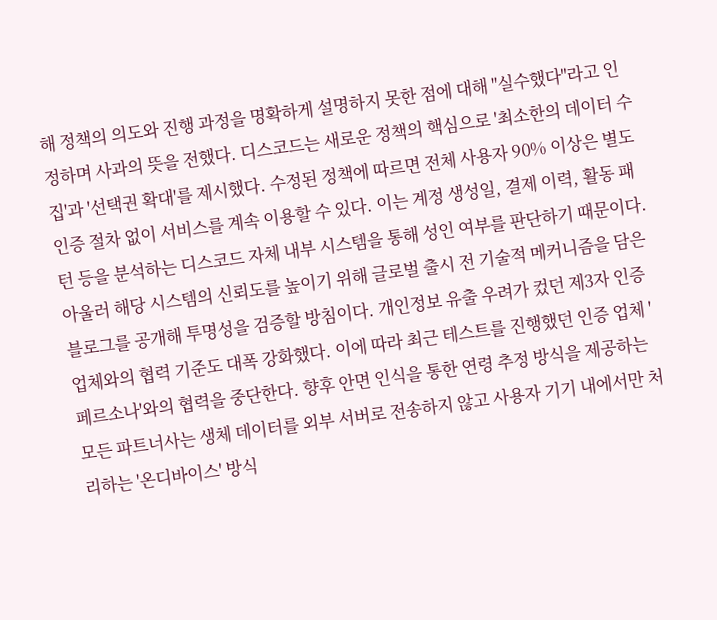해 정책의 의도와 진행 과정을 명확하게 설명하지 못한 점에 대해 "실수했다"라고 인정하며 사과의 뜻을 전했다. 디스코드는 새로운 정책의 핵심으로 '최소한의 데이터 수집'과 '선택권 확대'를 제시했다. 수정된 정책에 따르면 전체 사용자 90% 이상은 별도 인증 절차 없이 서비스를 계속 이용할 수 있다. 이는 계정 생성일, 결제 이력, 활동 패턴 등을 분석하는 디스코드 자체 내부 시스템을 통해 성인 여부를 판단하기 때문이다. 아울러 해당 시스템의 신뢰도를 높이기 위해 글로벌 출시 전 기술적 메커니즘을 담은 블로그를 공개해 투명성을 검증할 방침이다. 개인정보 유출 우려가 컸던 제3자 인증 업체와의 협력 기준도 대폭 강화했다. 이에 따라 최근 테스트를 진행했던 인증 업체 '페르소나'와의 협력을 중단한다. 향후 안면 인식을 통한 연령 추정 방식을 제공하는 모든 파트너사는 생체 데이터를 외부 서버로 전송하지 않고 사용자 기기 내에서만 처리하는 '온디바이스' 방식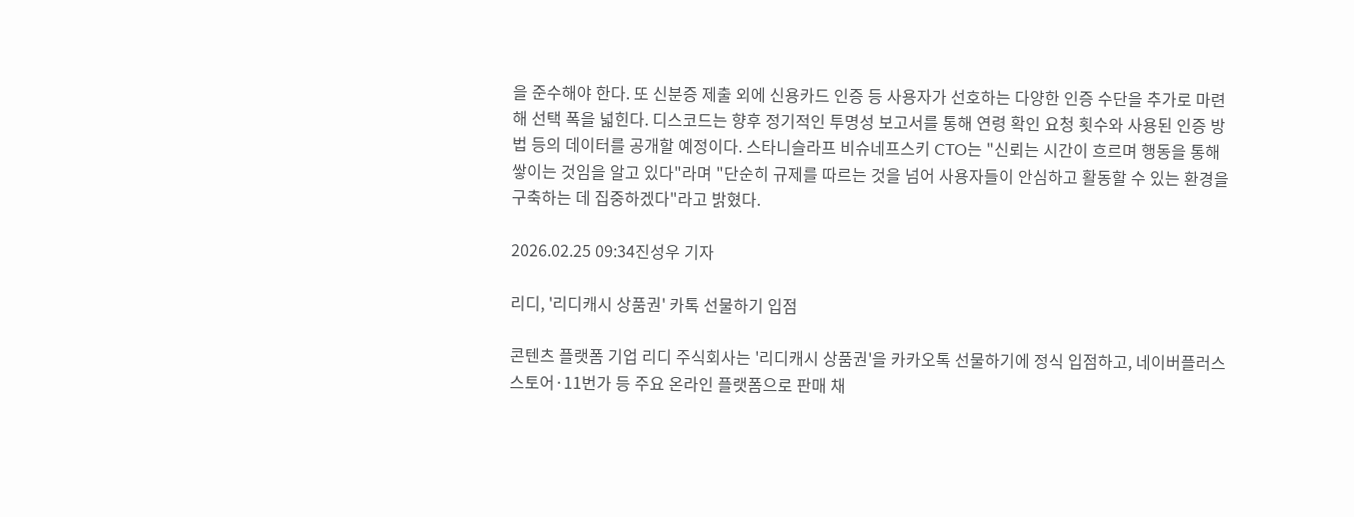을 준수해야 한다. 또 신분증 제출 외에 신용카드 인증 등 사용자가 선호하는 다양한 인증 수단을 추가로 마련해 선택 폭을 넓힌다. 디스코드는 향후 정기적인 투명성 보고서를 통해 연령 확인 요청 횟수와 사용된 인증 방법 등의 데이터를 공개할 예정이다. 스타니슬라프 비슈네프스키 CTO는 "신뢰는 시간이 흐르며 행동을 통해 쌓이는 것임을 알고 있다"라며 "단순히 규제를 따르는 것을 넘어 사용자들이 안심하고 활동할 수 있는 환경을 구축하는 데 집중하겠다"라고 밝혔다.

2026.02.25 09:34진성우 기자

리디, '리디캐시 상품권' 카톡 선물하기 입점

콘텐츠 플랫폼 기업 리디 주식회사는 '리디캐시 상품권'을 카카오톡 선물하기에 정식 입점하고, 네이버플러스 스토어·11번가 등 주요 온라인 플랫폼으로 판매 채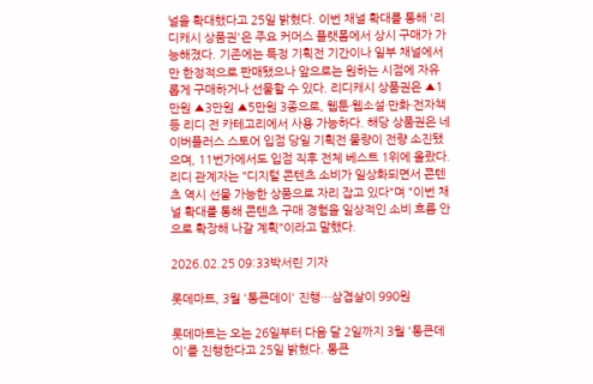널을 확대했다고 25일 밝혔다. 이번 채널 확대를 통해 '리디캐시 상품권'은 주요 커머스 플랫폼에서 상시 구매가 가능해졌다. 기존에는 특정 기획전 기간이나 일부 채널에서만 한정적으로 판매됐으나 앞으로는 원하는 시점에 자유롭게 구매하거나 선물할 수 있다. 리디캐시 상품권은 ▲1만원 ▲3만원 ▲5만원 3종으로, 웹툰·웹소설·만화·전자책 등 리디 전 카테고리에서 사용 가능하다. 해당 상품권은 네이버플러스 스토어 입점 당일 기획전 물량이 전량 소진됐으며, 11번가에서도 입점 직후 전체 베스트 1위에 올랐다. 리디 관계자는 "디지털 콘텐츠 소비가 일상화되면서 콘텐츠 역시 선물 가능한 상품으로 자리 잡고 있다"며 "이번 채널 확대를 통해 콘텐츠 구매 경험을 일상적인 소비 흐름 안으로 확장해 나갈 계획"이라고 말했다.

2026.02.25 09:33박서린 기자

롯데마트, 3월 '통큰데이' 진행…삼겹살이 990원

롯데마트는 오는 26일부터 다음 달 2일까지 3월 '통큰데이'를 진행한다고 25일 밝혔다. 통큰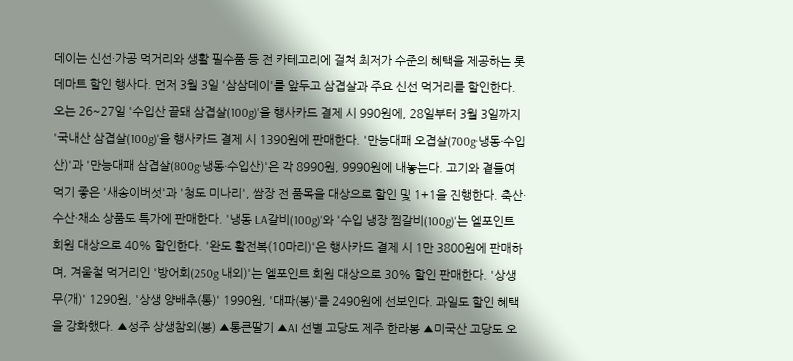데이는 신선·가공 먹거리와 생활 필수품 등 전 카테고리에 걸쳐 최저가 수준의 혜택을 제공하는 롯데마트 할인 행사다. 먼저 3월 3일 '삼삼데이'를 앞두고 삼겹살과 주요 신선 먹거리를 할인한다. 오는 26~27일 '수입산 끝돼 삼겹살(100g)'을 행사카드 결제 시 990원에, 28일부터 3월 3일까지 '국내산 삼겹살(100g)'을 행사카드 결제 시 1390원에 판매한다. '만능대패 오겹살(700g·냉동·수입산)'과 '만능대패 삼겹살(800g·냉동·수입산)'은 각 8990원, 9990원에 내놓는다. 고기와 곁들여 먹기 좋은 '새송이버섯'과 '청도 미나리', 쌈장 전 품목을 대상으로 할인 및 1+1을 진행한다. 축산·수산·채소 상품도 특가에 판매한다. '냉동 LA갈비(100g)'와 '수입 냉장 찜갈비(100g)'는 엘포인트 회원 대상으로 40% 할인한다. '완도 활전복(10마리)'은 행사카드 결제 시 1만 3800원에 판매하며, 겨울철 먹거리인 '방어회(250g 내외)'는 엘포인트 회원 대상으로 30% 할인 판매한다. '상생 무(개)' 1290원, '상생 양배추(통)' 1990원, '대파(봉)'를 2490원에 선보인다. 과일도 할인 혜택을 강화했다. ▲성주 상생참외(봉) ▲통큰딸기 ▲AI 선별 고당도 제주 한라봉 ▲미국산 고당도 오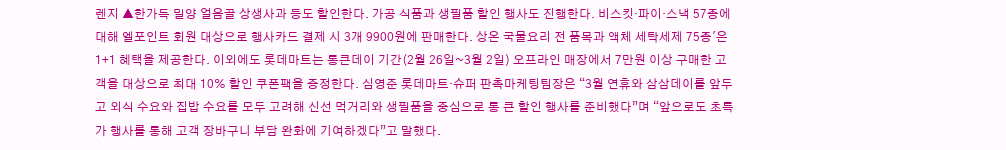렌지 ▲한가득 밀양 얼음골 상생사과 등도 할인한다. 가공 식품과 생필품 할인 행사도 진행한다. 비스킷·파이·스낵 57종에 대해 엘포인트 회원 대상으로 행사카드 결제 시 3개 9900원에 판매한다. 상온 국물요리 전 품목과 액체 세탁세제 75종'은 1+1 혜택을 제공한다. 이외에도 롯데마트는 통큰데이 기간(2월 26일~3월 2일) 오프라인 매장에서 7만원 이상 구매한 고객을 대상으로 최대 10% 할인 쿠폰팩을 증정한다. 심영준 롯데마트·슈퍼 판촉마케팅팀장은 “3월 연휴와 삼삼데이를 앞두고 외식 수요와 집밥 수요를 모두 고려해 신선 먹거리와 생필품을 중심으로 통 큰 할인 행사를 준비했다”며 “앞으로도 초특가 행사를 통해 고객 장바구니 부담 완화에 기여하겠다”고 말했다.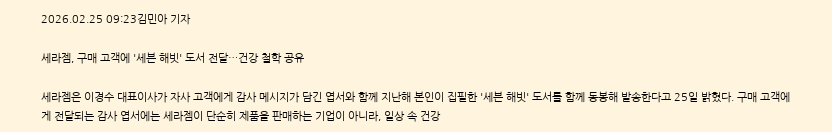2026.02.25 09:23김민아 기자

세라젬, 구매 고객에 '세븐 해빗' 도서 전달…건강 철학 공유

세라젬은 이경수 대표이사가 자사 고객에게 감사 메시지가 담긴 엽서와 함께 지난해 본인이 집필한 '세븐 해빗' 도서를 함께 동봉해 발송한다고 25일 밝혔다. 구매 고객에게 전달되는 감사 엽서에는 세라젬이 단순히 제품을 판매하는 기업이 아니라, 일상 속 건강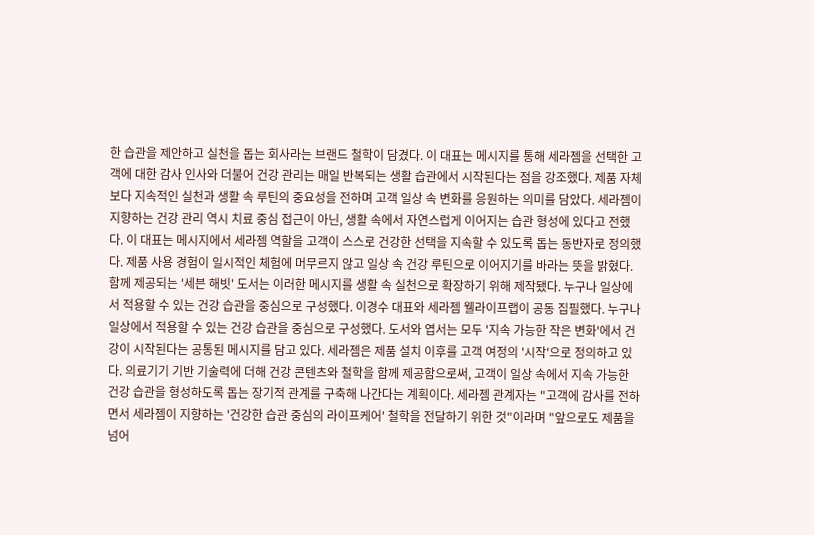한 습관을 제안하고 실천을 돕는 회사라는 브랜드 철학이 담겼다. 이 대표는 메시지를 통해 세라젬을 선택한 고객에 대한 감사 인사와 더불어 건강 관리는 매일 반복되는 생활 습관에서 시작된다는 점을 강조했다. 제품 자체보다 지속적인 실천과 생활 속 루틴의 중요성을 전하며 고객 일상 속 변화를 응원하는 의미를 담았다. 세라젬이 지향하는 건강 관리 역시 치료 중심 접근이 아닌, 생활 속에서 자연스럽게 이어지는 습관 형성에 있다고 전했다. 이 대표는 메시지에서 세라젬 역할을 고객이 스스로 건강한 선택을 지속할 수 있도록 돕는 동반자로 정의했다. 제품 사용 경험이 일시적인 체험에 머무르지 않고 일상 속 건강 루틴으로 이어지기를 바라는 뜻을 밝혔다. 함께 제공되는 '세븐 해빗' 도서는 이러한 메시지를 생활 속 실천으로 확장하기 위해 제작됐다. 누구나 일상에서 적용할 수 있는 건강 습관을 중심으로 구성했다. 이경수 대표와 세라젬 웰라이프랩이 공동 집필했다. 누구나 일상에서 적용할 수 있는 건강 습관을 중심으로 구성했다. 도서와 엽서는 모두 '지속 가능한 작은 변화'에서 건강이 시작된다는 공통된 메시지를 담고 있다. 세라젬은 제품 설치 이후를 고객 여정의 '시작'으로 정의하고 있다. 의료기기 기반 기술력에 더해 건강 콘텐츠와 철학을 함께 제공함으로써, 고객이 일상 속에서 지속 가능한 건강 습관을 형성하도록 돕는 장기적 관계를 구축해 나간다는 계획이다. 세라젬 관계자는 "고객에 감사를 전하면서 세라젬이 지향하는 '건강한 습관 중심의 라이프케어' 철학을 전달하기 위한 것"이라며 "앞으로도 제품을 넘어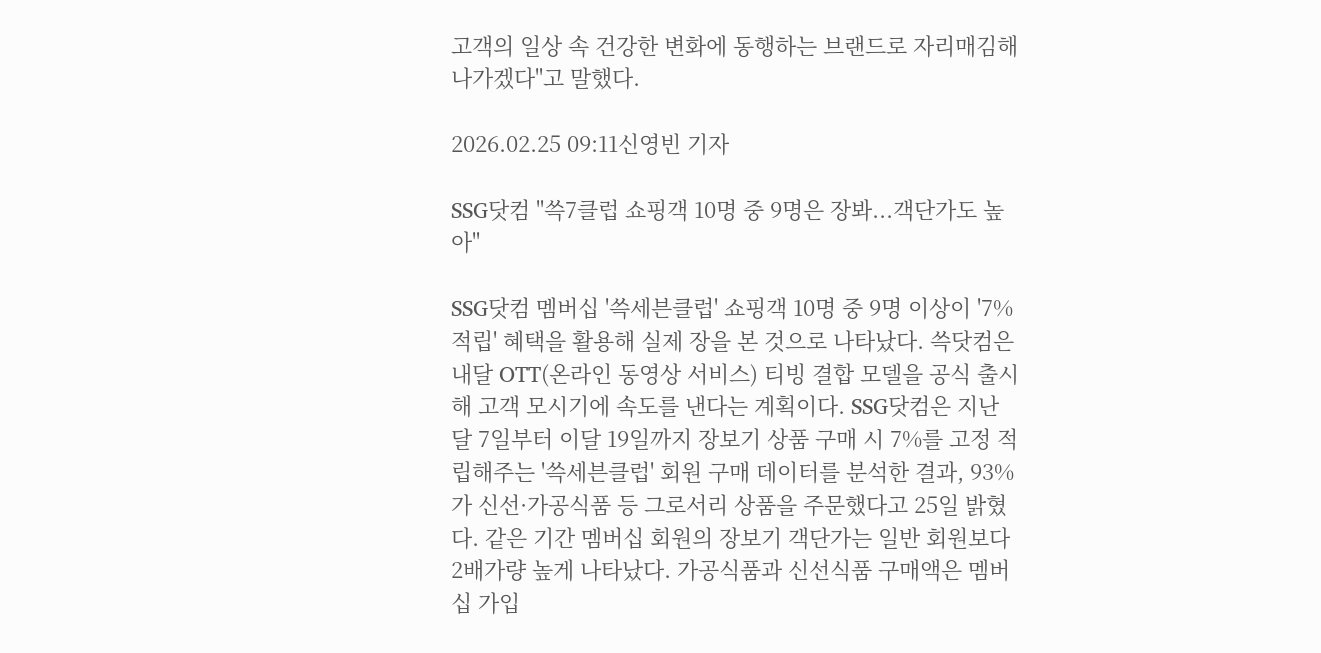고객의 일상 속 건강한 변화에 동행하는 브랜드로 자리매김해 나가겠다"고 말했다.

2026.02.25 09:11신영빈 기자

SSG닷컴 "쓱7클럽 쇼핑객 10명 중 9명은 장봐...객단가도 높아"

SSG닷컴 멤버십 '쓱세븐클럽' 쇼핑객 10명 중 9명 이상이 '7% 적립' 혜택을 활용해 실제 장을 본 것으로 나타났다. 쓱닷컴은 내달 OTT(온라인 동영상 서비스) 티빙 결합 모델을 공식 출시해 고객 모시기에 속도를 낸다는 계획이다. SSG닷컴은 지난달 7일부터 이달 19일까지 장보기 상품 구매 시 7%를 고정 적립해주는 '쓱세븐클럽' 회원 구매 데이터를 분석한 결과, 93%가 신선·가공식품 등 그로서리 상품을 주문했다고 25일 밝혔다. 같은 기간 멤버십 회원의 장보기 객단가는 일반 회원보다 2배가량 높게 나타났다. 가공식품과 신선식품 구매액은 멤버십 가입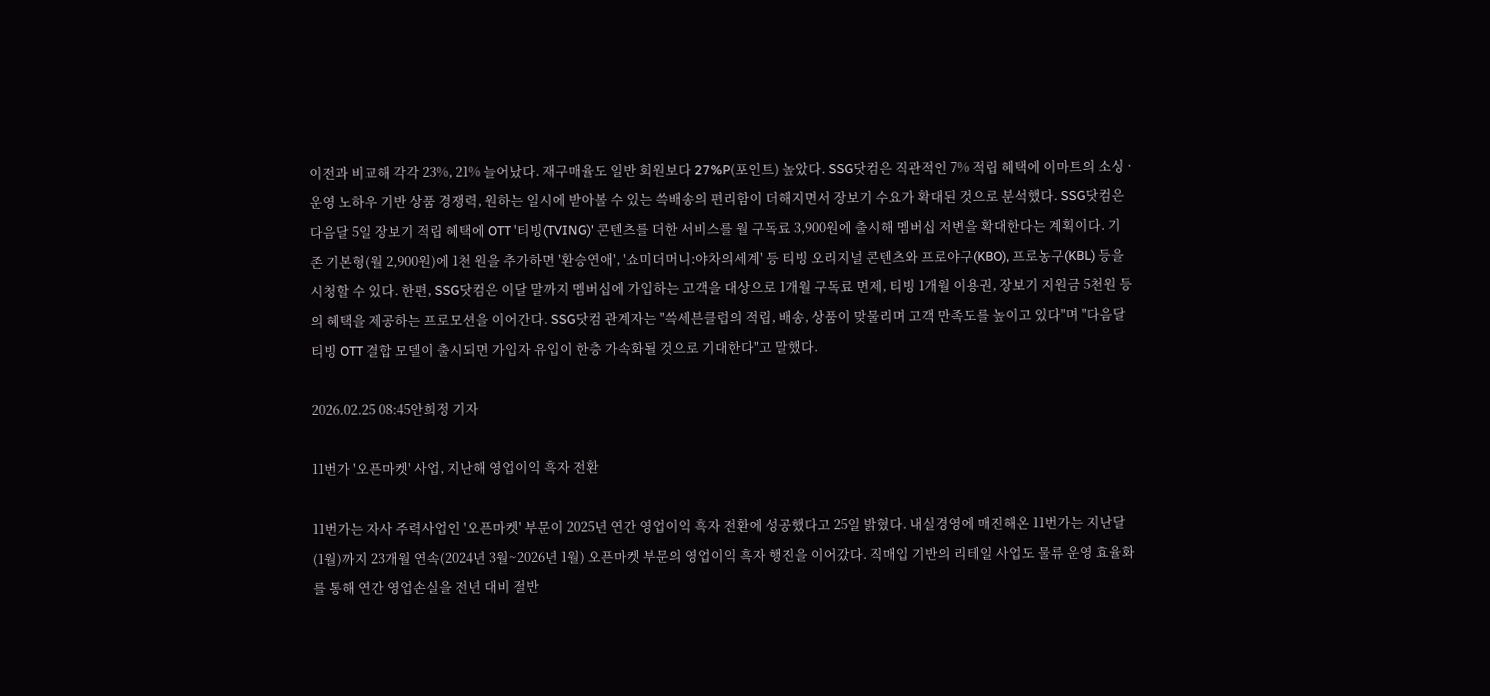이전과 비교해 각각 23%, 21% 늘어났다. 재구매율도 일반 회원보다 27%P(포인트) 높았다. SSG닷컴은 직관적인 7% 적립 혜택에 이마트의 소싱 ·운영 노하우 기반 상품 경쟁력, 원하는 일시에 받아볼 수 있는 쓱배송의 편리함이 더해지면서 장보기 수요가 확대된 것으로 분석했다. SSG닷컴은 다음달 5일 장보기 적립 혜택에 OTT '티빙(TVING)' 콘텐츠를 더한 서비스를 월 구독료 3,900원에 출시해 멤버십 저변을 확대한다는 계획이다. 기존 기본형(월 2,900원)에 1천 원을 추가하면 '환승연애', '쇼미더머니:야차의세계' 등 티빙 오리지널 콘텐츠와 프로야구(KBO), 프로농구(KBL) 등을 시청할 수 있다. 한편, SSG닷컴은 이달 말까지 멤버십에 가입하는 고객을 대상으로 1개월 구독료 면제, 티빙 1개월 이용권, 장보기 지원금 5천원 등의 혜택을 제공하는 프로모션을 이어간다. SSG닷컴 관계자는 "쓱세븐클럽의 적립, 배송, 상품이 맞물리며 고객 만족도를 높이고 있다"며 "다음달 티빙 OTT 결합 모델이 출시되면 가입자 유입이 한층 가속화될 것으로 기대한다"고 말했다.

2026.02.25 08:45안희정 기자

11번가 '오픈마켓' 사업, 지난해 영업이익 흑자 전환

11번가는 자사 주력사업인 '오픈마켓' 부문이 2025년 연간 영업이익 흑자 전환에 성공했다고 25일 밝혔다. 내실경영에 매진해온 11번가는 지난달(1월)까지 23개월 연속(2024년 3월~2026년 1월) 오픈마켓 부문의 영업이익 흑자 행진을 이어갔다. 직매입 기반의 리테일 사업도 물류 운영 효율화를 통해 연간 영업손실을 전년 대비 절반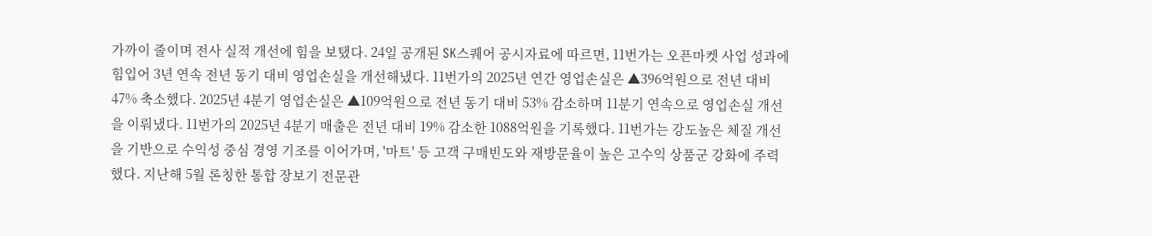가까이 줄이며 전사 실적 개선에 힘을 보탰다. 24일 공개된 SK스퀘어 공시자료에 따르면, 11번가는 오픈마켓 사업 성과에 힘입어 3년 연속 전년 동기 대비 영업손실을 개선해냈다. 11번가의 2025년 연간 영업손실은 ▲396억원으로 전년 대비 47% 축소했다. 2025년 4분기 영업손실은 ▲109억원으로 전년 동기 대비 53% 감소하며 11분기 연속으로 영업손실 개선을 이뤄냈다. 11번가의 2025년 4분기 매출은 전년 대비 19% 감소한 1088억원을 기록했다. 11번가는 강도높은 체질 개선을 기반으로 수익성 중심 경영 기조를 이어가며, '마트' 등 고객 구매빈도와 재방문율이 높은 고수익 상품군 강화에 주력했다. 지난해 5월 론칭한 통합 장보기 전문관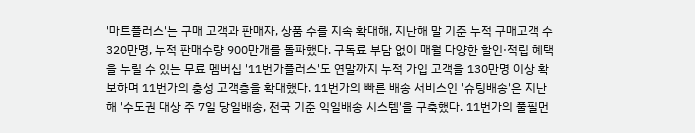'마트플러스'는 구매 고객과 판매자, 상품 수를 지속 확대해, 지난해 말 기준 누적 구매고객 수 320만명, 누적 판매수량 900만개를 돌파했다. 구독료 부담 없이 매월 다양한 할인·적립 혜택을 누릴 수 있는 무료 멤버십 '11번가플러스'도 연말까지 누적 가입 고객을 130만명 이상 확보하며 11번가의 충성 고객층을 확대했다. 11번가의 빠른 배송 서비스인 '슈팅배송'은 지난해 '수도권 대상 주 7일 당일배송, 전국 기준 익일배송 시스템'을 구축했다. 11번가의 풀필먼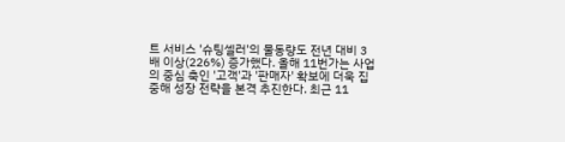트 서비스 '슈팅셀러'의 물동량도 전년 대비 3배 이상(226%) 증가했다. 올해 11번가는 사업의 중심 축인 '고객'과 '판매자' 확보에 더욱 집중해 성장 전략을 본격 추진한다. 최근 11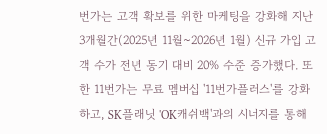번가는 고객 확보를 위한 마케팅을 강화해 지난 3개월간(2025년 11월~2026년 1월) 신규 가입 고객 수가 전년 동기 대비 20% 수준 증가했다. 또한 11번가는 무료 멤버십 '11번가플러스'를 강화하고, SK플래닛 'OK캐쉬백'과의 시너지를 통해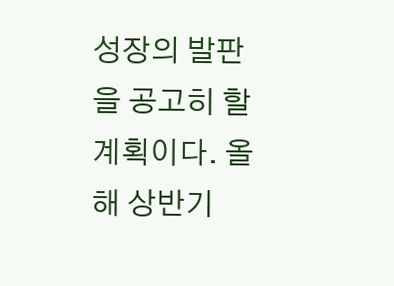성장의 발판을 공고히 할 계획이다. 올해 상반기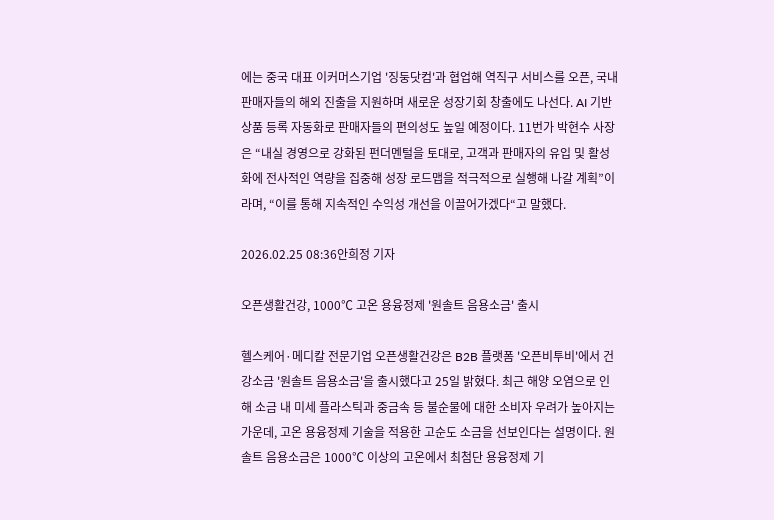에는 중국 대표 이커머스기업 '징둥닷컴'과 협업해 역직구 서비스를 오픈, 국내 판매자들의 해외 진출을 지원하며 새로운 성장기회 창출에도 나선다. AI 기반 상품 등록 자동화로 판매자들의 편의성도 높일 예정이다. 11번가 박현수 사장은 “내실 경영으로 강화된 펀더멘털을 토대로, 고객과 판매자의 유입 및 활성화에 전사적인 역량을 집중해 성장 로드맵을 적극적으로 실행해 나갈 계획”이라며, “이를 통해 지속적인 수익성 개선을 이끌어가겠다“고 말했다.

2026.02.25 08:36안희정 기자

오픈생활건강, 1000℃ 고온 용융정제 '원솔트 음용소금' 출시

헬스케어·메디칼 전문기업 오픈생활건강은 B2B 플랫폼 '오픈비투비'에서 건강소금 '원솔트 음용소금'을 출시했다고 25일 밝혔다. 최근 해양 오염으로 인해 소금 내 미세 플라스틱과 중금속 등 불순물에 대한 소비자 우려가 높아지는 가운데, 고온 용융정제 기술을 적용한 고순도 소금을 선보인다는 설명이다. 원솔트 음용소금은 1000℃ 이상의 고온에서 최첨단 용융정제 기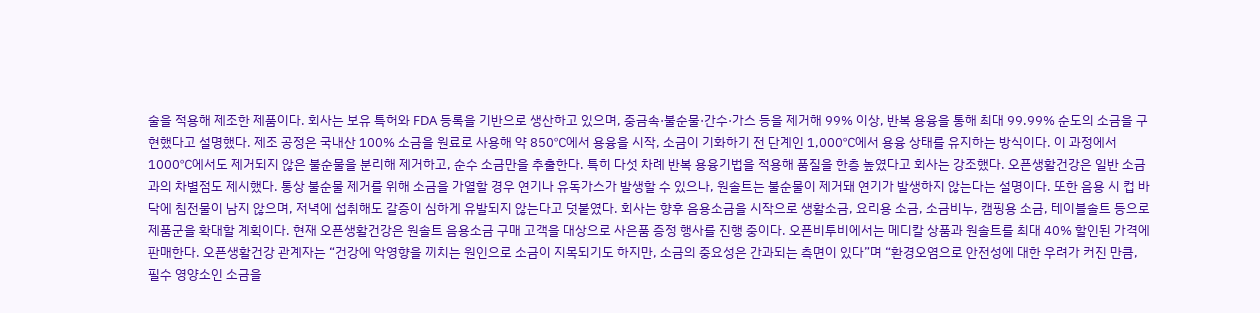술을 적용해 제조한 제품이다. 회사는 보유 특허와 FDA 등록을 기반으로 생산하고 있으며, 중금속·불순물·간수·가스 등을 제거해 99% 이상, 반복 용융을 통해 최대 99.99% 순도의 소금을 구현했다고 설명했다. 제조 공정은 국내산 100% 소금을 원료로 사용해 약 850℃에서 용융을 시작, 소금이 기화하기 전 단계인 1,000℃에서 용융 상태를 유지하는 방식이다. 이 과정에서 1000℃에서도 제거되지 않은 불순물을 분리해 제거하고, 순수 소금만을 추출한다. 특히 다섯 차례 반복 용융기법을 적용해 품질을 한층 높였다고 회사는 강조했다. 오픈생활건강은 일반 소금과의 차별점도 제시했다. 통상 불순물 제거를 위해 소금을 가열할 경우 연기나 유독가스가 발생할 수 있으나, 원솔트는 불순물이 제거돼 연기가 발생하지 않는다는 설명이다. 또한 음용 시 컵 바닥에 침전물이 남지 않으며, 저녁에 섭취해도 갈증이 심하게 유발되지 않는다고 덧붙였다. 회사는 향후 음용소금을 시작으로 생활소금, 요리용 소금, 소금비누, 캠핑용 소금, 테이블솔트 등으로 제품군을 확대할 계획이다. 현재 오픈생활건강은 원솔트 음용소금 구매 고객을 대상으로 사은품 증정 행사를 진행 중이다. 오픈비투비에서는 메디칼 상품과 원솔트를 최대 40% 할인된 가격에 판매한다. 오픈생활건강 관계자는 “건강에 악영향을 끼치는 원인으로 소금이 지목되기도 하지만, 소금의 중요성은 간과되는 측면이 있다”며 “환경오염으로 안전성에 대한 우려가 커진 만큼, 필수 영양소인 소금을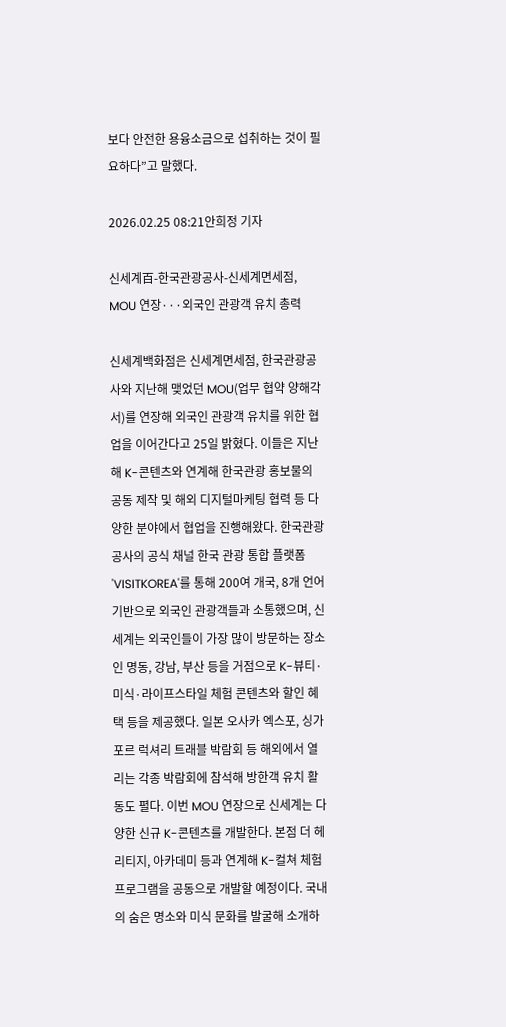보다 안전한 용융소금으로 섭취하는 것이 필요하다”고 말했다.

2026.02.25 08:21안희정 기자

신세계百-한국관광공사-신세계면세점, MOU 연장···외국인 관광객 유치 총력

신세계백화점은 신세계면세점, 한국관광공사와 지난해 맺었던 MOU(업무 협약 양해각서)를 연장해 외국인 관광객 유치를 위한 협업을 이어간다고 25일 밝혔다. 이들은 지난해 K-콘텐츠와 연계해 한국관광 홍보물의 공동 제작 및 해외 디지털마케팅 협력 등 다양한 분야에서 협업을 진행해왔다. 한국관광공사의 공식 채널 한국 관광 통합 플랫폼 'VISITKOREA'를 통해 200여 개국, 8개 언어 기반으로 외국인 관광객들과 소통했으며, 신세계는 외국인들이 가장 많이 방문하는 장소인 명동, 강남, 부산 등을 거점으로 K-뷰티·미식·라이프스타일 체험 콘텐츠와 할인 혜택 등을 제공했다. 일본 오사카 엑스포, 싱가포르 럭셔리 트래블 박람회 등 해외에서 열리는 각종 박람회에 참석해 방한객 유치 활동도 펼다. 이번 MOU 연장으로 신세계는 다양한 신규 K-콘텐츠를 개발한다. 본점 더 헤리티지, 아카데미 등과 연계해 K-컬쳐 체험 프로그램을 공동으로 개발할 예정이다. 국내의 숨은 명소와 미식 문화를 발굴해 소개하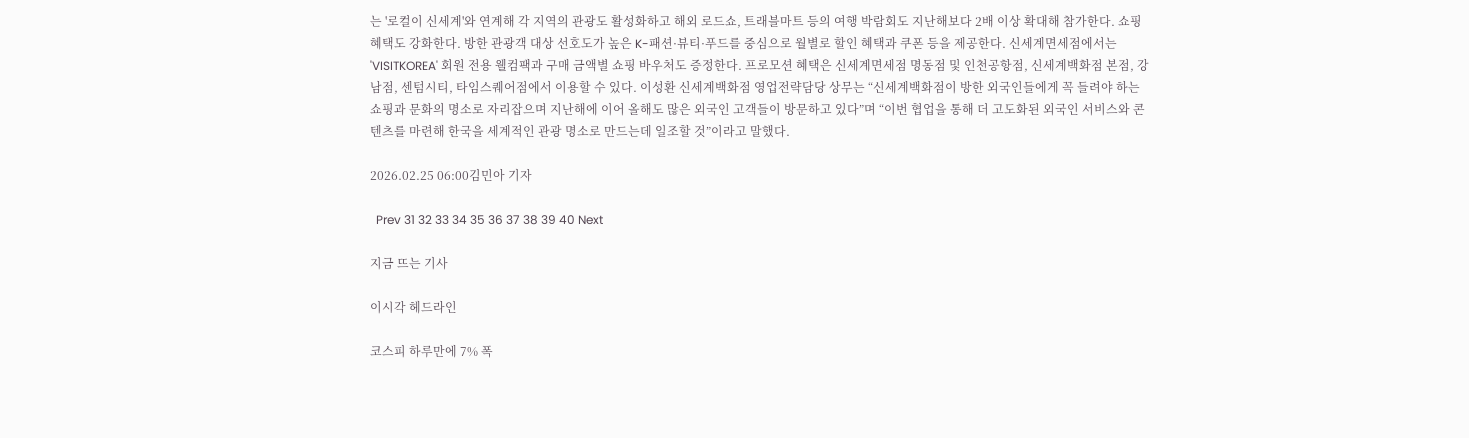는 '로컬이 신세계'와 연계해 각 지역의 관광도 활성화하고 해외 로드쇼, 트래블마트 등의 여행 박람회도 지난해보다 2배 이상 확대해 참가한다. 쇼핑 혜택도 강화한다. 방한 관광객 대상 선호도가 높은 K-패션·뷰티·푸드를 중심으로 월별로 할인 혜택과 쿠폰 등을 제공한다. 신세계면세점에서는 'VISITKOREA' 회원 전용 웰컴팩과 구매 금액별 쇼핑 바우처도 증정한다. 프로모션 혜택은 신세계면세점 명동점 및 인천공항점, 신세계백화점 본점, 강남점, 센텀시티, 타임스퀘어점에서 이용할 수 있다. 이성환 신세계백화점 영업전략담당 상무는 “신세계백화점이 방한 외국인들에게 꼭 들려야 하는 쇼핑과 문화의 명소로 자리잡으며 지난해에 이어 올해도 많은 외국인 고객들이 방문하고 있다”며 “이번 협업을 통해 더 고도화된 외국인 서비스와 콘텐츠를 마련해 한국을 세계적인 관광 명소로 만드는데 일조할 것”이라고 말했다.

2026.02.25 06:00김민아 기자

  Prev 31 32 33 34 35 36 37 38 39 40 Next

지금 뜨는 기사

이시각 헤드라인

코스피 하루만에 7% 폭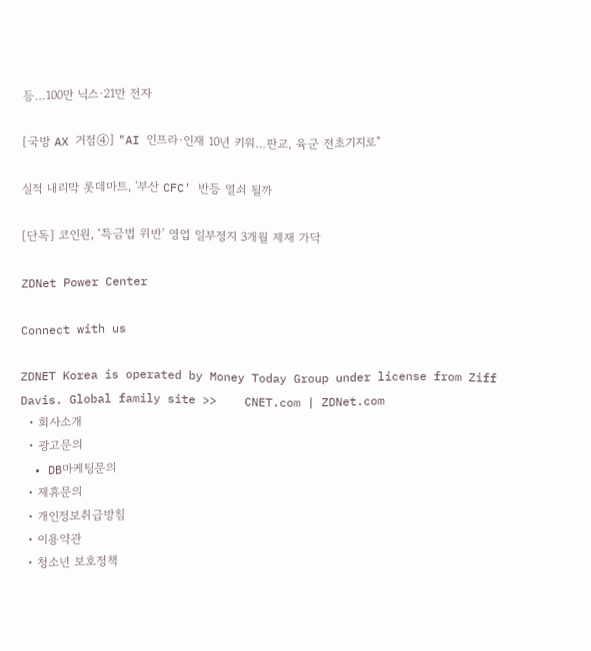등…100만 닉스·21만 전자

[국방 AX 거점④] "AI 인프라·인재 10년 키워…판교, 육군 전초기지로"

실적 내리막 롯데마트, '부산 CFC' 반등 열쇠 될까

[단독] 코인원, ‘특금법 위반’ 영업 일부정지 3개월 제재 가닥

ZDNet Power Center

Connect with us

ZDNET Korea is operated by Money Today Group under license from Ziff Davis. Global family site >>    CNET.com | ZDNet.com
  • 회사소개
  • 광고문의
  • DB마케팅문의
  • 제휴문의
  • 개인정보취급방침
  • 이용약관
  • 청소년 보호정책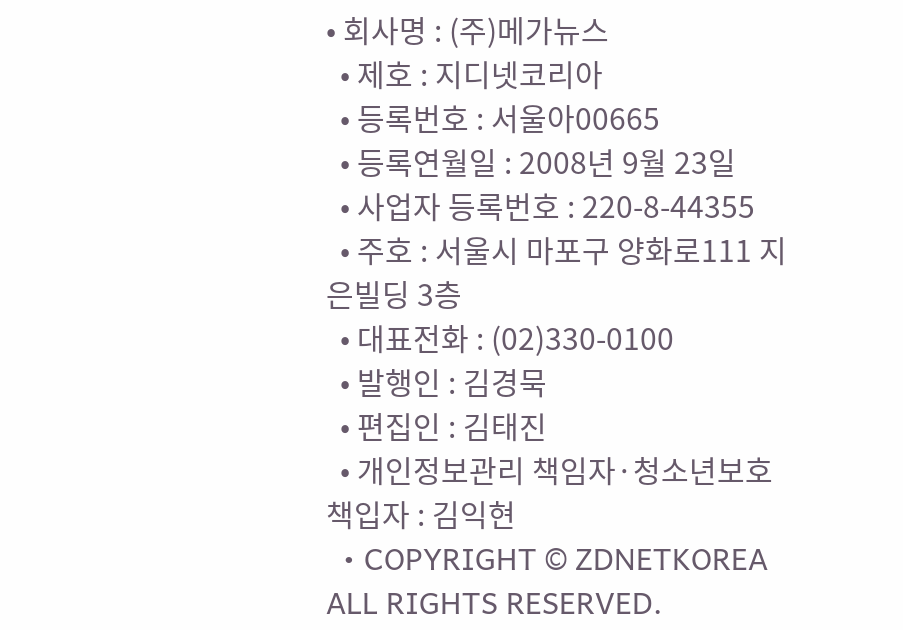• 회사명 : (주)메가뉴스
  • 제호 : 지디넷코리아
  • 등록번호 : 서울아00665
  • 등록연월일 : 2008년 9월 23일
  • 사업자 등록번호 : 220-8-44355
  • 주호 : 서울시 마포구 양화로111 지은빌딩 3층
  • 대표전화 : (02)330-0100
  • 발행인 : 김경묵
  • 편집인 : 김태진
  • 개인정보관리 책임자·청소년보호책입자 : 김익현
  • COPYRIGHT © ZDNETKOREA ALL RIGHTS RESERVED.